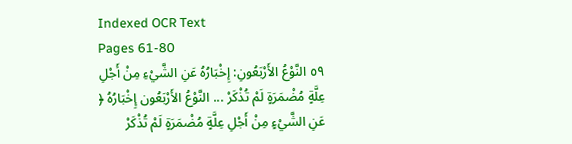Indexed OCR Text
Pages 61-80
٥٩ النَّوْعُ الأَرْبَعُونِ: إِخْبَارُهُ عَنِ الشَّيْءِ مِنْ أَجْلِ عِلَّةٍ مُضْمَرَةٍ لَمْ تُذْكَرْ ... النَّوْعُ الأَرْبَعُون إِخْبَارُهُ ﴿ عَنِ الشَّيْءٍ مِنْ أَجْلِ عِلَّةٍ مُضْمَرَةٍ لَمْ تُذْكَرْ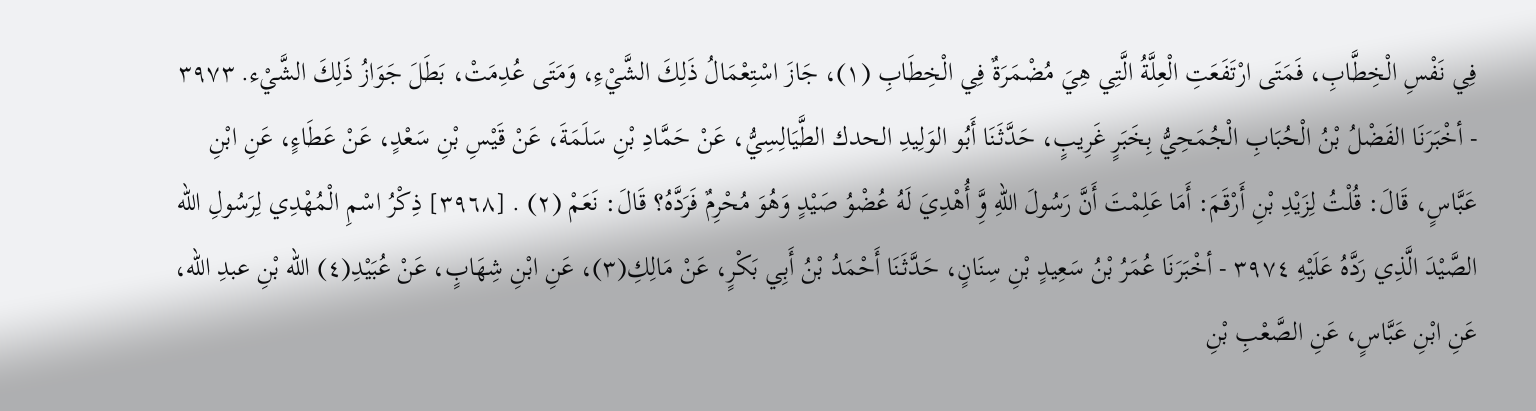فِي نَفْسِ الْخِطَّابِ، فَمَتَى ارْتَفَعَتِ الْعِلَّةُ الَّتِي هِيَ مُضْمَرَةٌ فِي الْخِطَابِ (١)، جَازَ اسْتِعْمَالُ ذَلِكَ الشَّيْءِ، وَمَتَى عُدِمَتْ، بَطَلَ جَوَازُ ذَلِكَ الشَّيْء. ٣٩٧٣ - أخْبَرَنَا الفَضْلُ بْنُ الْحُبَابِ الْجُمَحِيُّ بِخَبَرٍ غَرِيبٍ، حَدَّثَنَا أَبُو الوَلِيدِ الحدك الطَّيَالِسِيُّ، عَنْ حَمَّادِ بْنِ سَلَمَةَ، عَنْ قَيْسِ بْنِ سَعْدٍ، عَنْ عَطَاءٍ، عَنِ ابْنِ عَبَّاسٍ، قَالَ: قُلْتُ لِزَيْدِ بْنِ أَرْقَمَ: أَمَا عَلِمْتَ أَنَّ رَسُولَ اللهِ وَِّ أُهْدِيَ لَهُ عُضْوُ صَيْدٍ وَهُوَ مُحْرِمٌ فَرَدَّهُ؟ قَالَ: نَعَمْ (٢) . [٣٩٦٨] ذِكْرُ اسْمِ الْمُهْدِي لِرَسُولِ الله الصَّيْدَ الَّذِي رَدَّهُ عَلَيْهِ ٣٩٧٤ - أخْبَرَنَا عُمَرُ بْنُ سَعِيدٍ بْنِ سِنَانٍ، حَدَّثَنَا أَحْمَدُ بْنُ أَبِي بَكْرٍ، عَنْ مَالِكِ(٣)، عَنِ ابْنِ شِهَابٍ، عَنْ عُبَيْدِ(٤) الله بْنِ عبدِ الله، عَنِ ابْنِ عَبَّاسٍ، عَنِ الصَّعْبِ بْنِ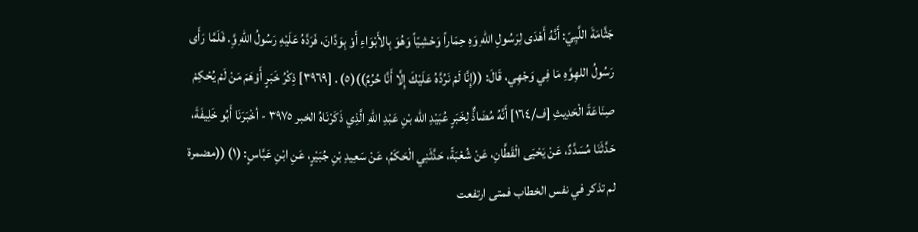جَثَّامَةَ اللَّيِيّ: أَنَّهُ أَهْدَى لِرَسُولِ اللهِ وَهِ حِمَاراً وَحْشِيّاً وَهُوَ بِالأَبْوَاءِ أَوْ بِوَدَّانَ، فَرَدَّهُ عَلَيْهِ رَسُولُ اللهِ وَِّ. فَلَمَّا رَأَى رَسُولُ اللهِوَّهِ مَا فِي وَجْهِي، قَالَ: ((إِنَّا لَمْ نَرُدَّهُ عَلَيْكَ إِلَّا أَنَّا حُرُمٌ))(٥) . [٣٩٦٩] ذِكْرُ خَبَرٍ أَوْهَمَ مَنْ لَمْ يُحْكِمْ صِنَاعَةَ الْحَدِيثِ [ف/١٦٤] أَنَّهُ مُضَاذٌّ لِخَبَرٍ عُبَيْدِ الله بْنِ عَبْدِ اللهِ الَّذِي ذَكَرْنَاهُ الخبر ٣٩٧٥ - أخْبَرَنَا أَبُو خَلِيفَةَ، حَدَّثَنَا مُسَدَّدٌ، عَنْ يَحْيَى الْقَطَّانِ، عَنْ شُعْبَةً، حَدَّثَنِي الْحَكَمُ، عَنْ سَعِيدِ بْنِ جُبَيْرٍ، عَنِ ابْنِ عَبَّاسٍ: (١) ((مضمرة لم تذكر في نفس الخطاب فمتى ارتفعت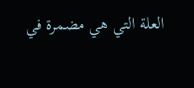العلة التي هي مضمرة في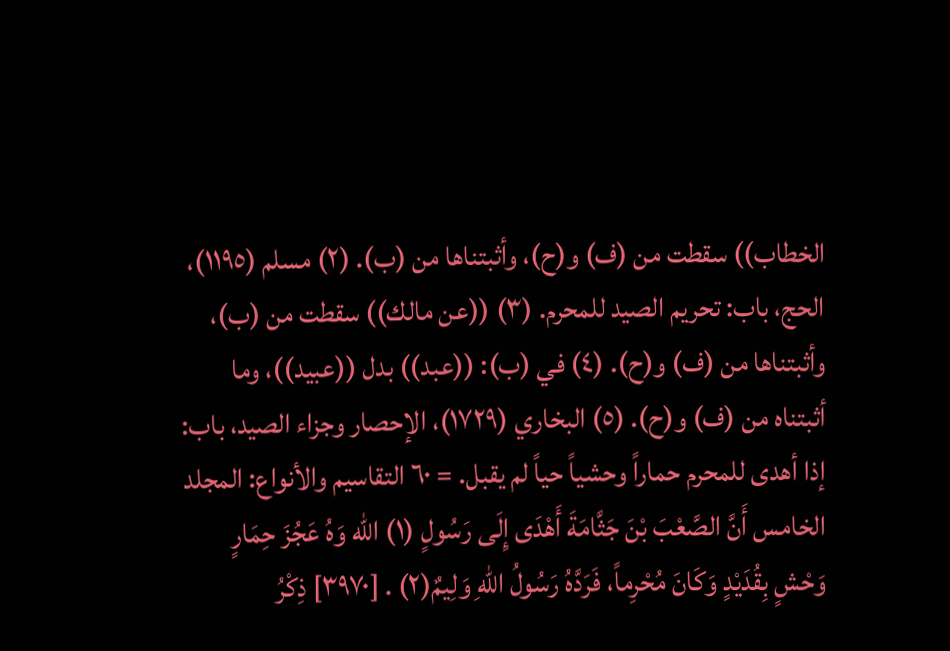الخطاب)) سقطت من (ف) و(ح)، وأثبتناها من (ب). (٢) مسلم (١١٩٥)، الحج، باب: تحريم الصيد للمحرم. (٣) ((عن مالك)) سقطت من (ب)، وأثبتناها من (ف) و(ح). (٤) في (ب): ((عبد)) بدل ((عبيد))، وما أثبتناه من (ف) و(ح). (٥) البخاري (١٧٢٩)، الإحصار وجزاء الصيد، باب: إذا أهدى للمحرم حماراً وحشياً حياً لم يقبل. = ٦٠ التقاسيم والأنواع: المجلد الخامس أَنَّ الصَّعْبَ بْنَ جَثَّامَةَ أَهْدَى إِلَى رَسُولٍ (١) الله وَهُ عَجُزَ حِمَارٍ وَحْشٍ بِقُدَيْدٍ وَكَانَ مُحْرِماً، فَرَدَّهُ رَسُولُ اللهِ وَلِيمٌ(٢) . [٣٩٧٠] ذِكْرُ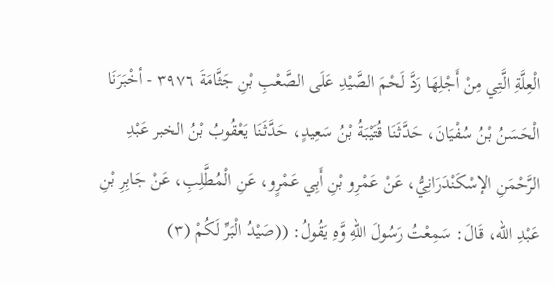الْعِلَّةِ الَّتِي مِنْ أَجْلِهَا رَدَّ لَحْمَ الصَّيْدِ عَلَى الصَّعْبِ بْنِ جَثَّامَةَ ٣٩٧٦ - أخْبَرَنَا الْحَسَنُ بْنُ سُفْيَانَ، حَدَّثَنَا قُتَيْبَةُ بْنُ سَعِيدٍ، حَدَّثَنَا يَعْقُوبُ بْنُ الخبر عَبْدِ الرَّحْمَنِ الإسْكَنْدَرَانِيُّ، عَنْ عَمْرِو بْنِ أَبِي عَمْرٍو، عَنِ الْمُطَّلِبِ، عَنْ جَابِرِ بْنِ عَبْدِ الله، قَالَ: سَمِعْتُ رَسُولَ اللهِ وَّهِ يَقُولُ: ((صَيْدُ الْبَرِّ لَكُمْ (٣)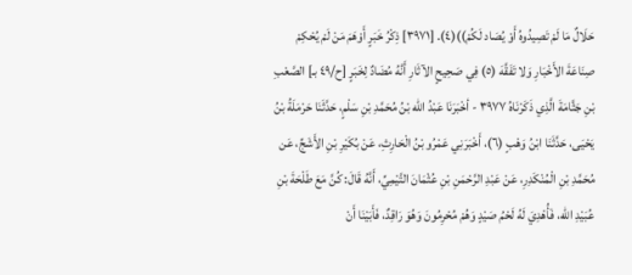حَلَالٌ مَا لَمْ تَصِيدُوهُ أَوْ يُصَاد لَكُمْ))(٤). [٣٩٧١] ذِكْرُ خَبَرٍ أَوْهَمَ مَنْ لَمْ يُحْكِمْ صِنَاعَةَ الأَخْبَارِ وَلا تَفَقَّهَ (٥) فِي صَحِيحٍ الآثَارِ أَنَّهُ مُضَادٌ لِخَبَرٍ [ح/٤٩ بـ] الصَّعْبِ بْنِ جَثَّامَةَ الَّذِي ذَكَرْنَاهُ ٣٩٧٧ - أخْبَرَنَا عَبْدُ الله بْنُ مُحَمَّدِ بْنِ سَلْمٍ، حَدَّثَنَا حَرْمَلَةُ بْنُ يَحْيَى، حَدَّثَنَا ابْنُ وَهْبٍ (٦)، أَخْبَرَنِي عَمْرُو بْنُ الْحَارِثِ، عَنْ بُكَيْرِ بْنِ الأَشَجِّ، عَن مُحَمَّدِ بْنِ الْمُنْكَدِرِ، عَنْ عَبْدِ الرَّحْمَنِ بْنِ عُثْمَانَ التَّيْمِيِّ، أَنَّهُ قَالَ: كُنَّ مَعَ طَلْحَةَ بْنِ عُبَيْدِ الله، فَأُهْدِيَ لَهُ لَحْمُ صَيْدٍ وَهُمْ مُحْرِمُونَ وَهُوَ رَاقِدٌ، فَأَبَيْنَا أَنْ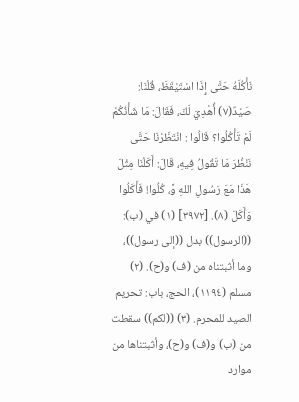نَأْكُلَهُ حَتَّى إِذَا اسْتَيْقَظَ، قُلْنَا: صَيْدٌ(٧) أُهْدِيَ لَكَ، فَقَالَ: مَا شَأْنُكُمْ لَمْ تَأْكُلُوا؟ قَالُوا : انْتَظَرْنَا حَتَّى نَنْظُرَ مَا تَقُولُ فِيهِ، قَالَ: أَكَلْنَا مِثْلَ هَذَا مَعَ رَسُولِ اللهِ وَّ، كُلُوا! فَأَكَلُوا وَأَكَلَ (٨). [٣٩٧٢] (١) في (ب): ((الرسول)) بدل ((إلى رسول))، وما أثبتناه من (ف) و(ح). (٢) مسلم (١١٩٤)، الحج، باب: تحريم الصيد للمحرم. (٣) ((لكم)) سقطت من (ب) و(ف) و(ح)، وأثبتناها من موارد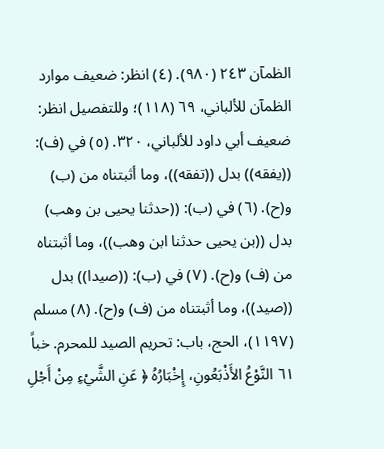الظمآن ٢٤٣ (٩٨٠). (٤) انظر: ضعيف موارد الظمآن للألباني، ٦٩ (١١٨)؛ وللتفصيل انظر: ضعيف أبي داود للألباني، ٣٢٠. (٥) في (ف): ((يفقه)) بدل ((تفقه))، وما أثبتناه من (ب) و(ح). (٦) في (ب): ((حدثنا يحيى بن وهب) بدل ((بن يحيى حدثنا ابن وهب))، وما أثبتناه من (ف) و(ح). (٧) في (ب): ((صيدا)) بدل ((صيد))، وما أثبتناه من (ف) و(ح). (٨) مسلم (١١٩٧)، الحج، باب: تحريم الصيد للمحرم. خباً ٦١ النَّوْعُ الأَذْبَعُونِ، إِخْبَارُهُ ﴿ عَنِ الشَّيْءِ مِنْ أَجْلِ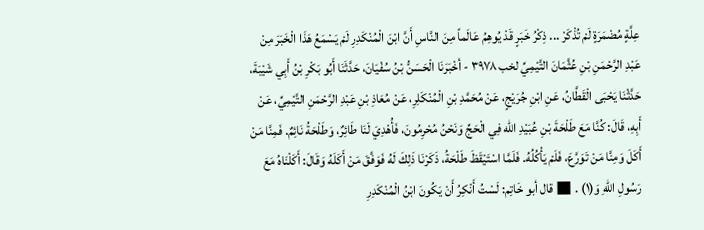عِلَّةٍ مُضْمَرَةٍ لَمْ تُذْكَرْ ... ذِكْرُ خَبَرٍ قَدْ يُوهِمُ عَالَماً مِنَ النَّاسِ أَنَّ ابْنَ الْمُنْكَدِرِ لَمْ يَسْمَعُ هَذَا الْخَبَرَ مِنْ عَبْدِ الرَّحْمَنِ بْنِ عُثَّمَانَ التَّيْمِيِّ لخب ٣٩٧٨ - أخْبَرَنَا الْحَسَنُّ بْنُ سُفْيَانَ، حَدَّثَنَا أَبُو بَكْرِ بْنُ أَبِي شَيْبَةَ، حَدَّثْنَا يَحْبَى الْقَطَّانُ، عَنِ ابْنِ جُرَيْجٍ، عَنْ مُحَمَّدِ بْنِ الْمُنْكَلِرِ، عَنْ مُعَاذِ بْنِ عَبْدِ الرَّحْمَنِ التَّيْمِيِّ، عَنْ أَبِهِ، قَالَ: كُنَّا مَعَ طَلْحَةَ بْنِ عُبَيْدِ الله فِي الْحَجِّ وَنَحْنُ مُحْرِمُونَ، فَأُهْدِيَ لَنَا طَائِرٌ، وَطَلْحَةُ نَائِمٌ. فَمِنَّا مَنْ أَكَلَ وَمِنَّا مَنْ تَوَرَّعَ، فَلَمْ يَأْكُلُهُ. فَلَمَّا اسْتَيْقَظَ طَلْحَةُ، ذَكَرْنَا ذَلِكَ لَهُ فَوَفَّقَ مَنْ أَكَلَهُ وَقَالَ: أَكَلْنَاهُ مَعَ رَسُولِ اللهِ وَ(١) . ■ قال أبو خَاتِم: لَسْتُ أَنْكِرُ أَنْ يَكُونَ ابْنُ الْمُنْكَدِرِ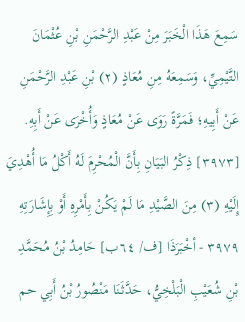سَمِعَ هَذَا الْخَبَرَ مِنْ عَبْدِ الرَّحْمَنِ بْنِ عُثْمَانَ التَّيْمِيِّ، وَسَمِعَهُ مِنِ مُعَاذٍ (٢) بْنِ عَبْدِ الرَّحْمَنِ عَنْ أَبِيهِ؛ فَمَرَّةً رَوَى عَنْ مُعَاذٍ وَأُخْرَى عَنْ أَبِهِ. [٣٩٧٣] ذِكْرُ البَيَانِ بِأَنَّ الْمُحْرِمَ لَهُ أَكْلُ مَا أُهْدِيَ إِلَيْهِ (٣) مِنَ الصَّيْدِ مَا لَمْ يَكُنْ بِأَمْرِهِ أَوْ بِإِشَارَتِهِ ٣٩٧٩ - أخْبَرَذَا [ف/ ٦٤ب] حَامِدُ بْنُ مُحَمَّدِ بْنِ شُعَيْبِ الْبَلْخِيُّ، حَدَّثَنَا مَنْصُورُ بْنُ أَبِي حم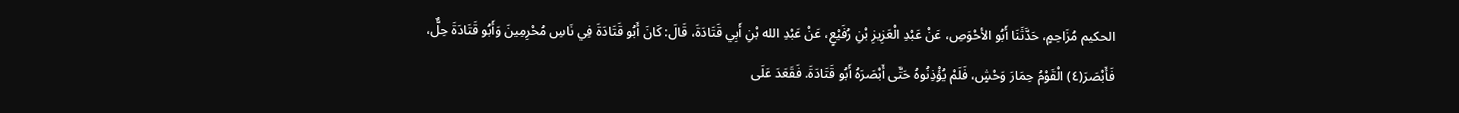الحكيم مُزَاحِمٍ، حَدَّثَنَا أَبُو الأحْوَصِ، عَنْ عَبْدِ الْعَزِيزِ بْنِ رُفَيْعٍ، عَنْ عَبْدِ الله بْنِ أَبِي قَتَادَةَ، قَالَ: كَانَ أَبُو قَتَادَةَ فِي نَاسِ مُحْرِمِينَ وَأَبُو قَتَادَةَ حِلٌّ، فَأَبْصَرَ(٤) الْقَوْمُ حِمَارَ وَحْشٍ، فَلَمْ يُؤْذِنُوهُ حَتَّى أَبْصَرَهُ أَبُو قَتَادَةَ. فَقَعَدَ عَلَى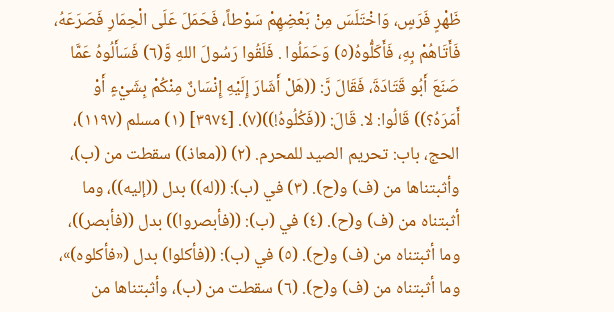ظَهْرٍ فَرَسٍ، وَاخْتَلَسَ مِنْ بَعْضِهِمْ سَوْطاً، فَحَمَلَ عَلَى الْحِمَارِ فَصَرَعَهُ، فَأَتَاهُمْ بِهِ، فَأَكَلُّوهُ(٥) وَحَمَلُوا . فَلَقُوا رَسُولَ اللهِ وَّ(٦) فَسَأَلُوهُ عَمَّا صَنَعَ أَبُو قَتَادَةَ، فَقَالَ رَّ: ((هَلْ أَشَارَ إِلَيْهِ إِنْسَانٌ مِنْكُمْ بِشَيْءٍ أَوْ أَمَرَهُ؟)) قَالُوا: لا. قَالَ: ((فَكُلُوهُ!))(٧). [٣٩٧٤] (١) مسلم (١١٩٧)، الحج، باب: تحريم الصيد للمحرم. (٢) ((معاذ)) سقطت من (ب)، وأثبتناها من (ف) و(ح). (٣) في (ب): ((له)) بدل ((إليه))، وما أثبتناه من (ف) و(ح). (٤) في (ب): ((فأبصروا)) بدل ((فأبصر))، وما أثبتناه من (ف) و(ح). (٥) في (ب): ((فأكلوا) بدل («فأكلوه)»، وما أثبتناه من (ف) و(ح). (٦) سقطت من (ب)، وأثبتناها من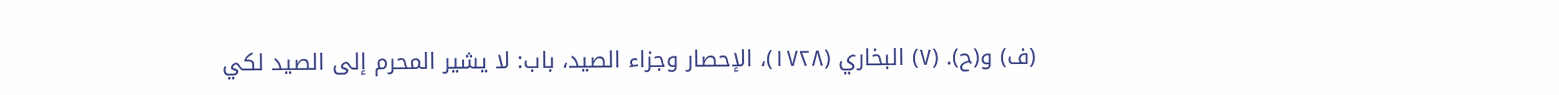(ف) و(ح). (٧) البخاري (١٧٢٨)، الإحصار وجزاء الصيد، باب: لا يشير المحرم إلى الصيد لكي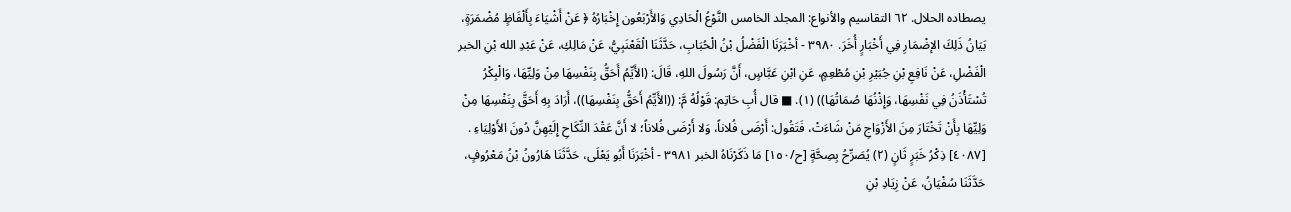يصطاده الحلال. ٦٢ التقاسيم والأنواع: المجلد الخامس النَّوْعُ الْحَادِي وَالأَرْبَعُون إِخْبَارُهُ ﴿ عَنْ أَشْيَاءَ بِأَلْفَاظٍ مُضْمَرَةٍ، بَيَانُ ذَلِكَ الإضْمَارِ فِي أَخْبَارٍ أُخَرَ. ٣٩٨٠ - أخْبَرَنَا الْفَضْلُ بْنُ الْحُبَابِ، حَدَّثَنَا الْقَعْنَبِيُّ، عَنْ مَالِكِ، عَنْ عَبْدِ الله بْنِ الخبر الْفَضْلِ، عَنْ نَافِعِ بْنِ جُبَيْرِ بْنِ مُطْعِمٍ، عَنِ ابْنِ عَبَّاسٍ، أَنَّ رَسُولَ اللهِ، قَالَ: (الأَيِّمُ أَحَقُّ بِنَفْسِهَا مِنْ وَلِيِّهَا، وَالْبِكْرُ تُسْتَأْذَنُ فِي نَفْسِهَا، وَإِذْنُهَا صُمَاتُهَا)) (١). ■ قال أُبِ حَاتِم: قَوْلُهُ مَّ: ((الأَيِّمُ أَحَقُّ بِنَفْسِهَا))، أَرَادَ بِهِ أَحَقَّ بِنَفْسِهَا مِنْ وَلِيِّهَا بِأَنْ تَخْتَارَ مِنَ الأَزْوَاجِ مَنْ شَاءَتْ، فَتَقُول: أَرْضَى فُلاناً، وَلا أَرْضَى فُلاناً؛ لا أَنَّ عَقْدَ النِّكَاحِ إِلَيْهِنَّ دُونَ الأَوْلِيَاءِ . [٤٠٨٧] ذِكْرُ خَبَرٍ ثَانٍ (٢) يُصَرِّحُ بِصِحَّةٍ [ح/١٥٠] مَا ذَكَرْنَاهُ الخبر ٣٩٨١ - أخْبَرَنَا أَبُو يَعْلَى، حَدَّثَنَا هَارُونُ بْنُ مَعْرُوفٍ، حَدَّثَنَا سُفْيَانُ، عَنْ زِيَادِ بْنِ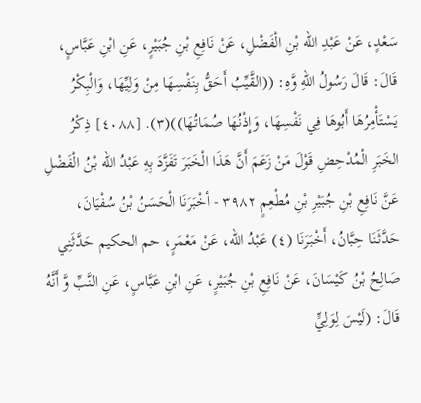سَعْدٍ، عَنْ عَبْدِ الله بْنِ الْفَضْلِ، عَنْ نَافِعِ بْنِ جُبَيْرٍ، عَنِ ابْنِ عَبَّاسٍ، قَالَ: قَالَ رَسُولُ اللهِ وَّهِ: ((القَّيِّبُ أَحَقُّ بِنَفْسِهَا مِنْ وَلِيِّهَا، وَالْبِكْرُ يَسْتَأْمِرُهَا أَبُوهَا فِي نَفْسِهَا، وَإِذْنُهَا صُمَاتُهَا))(٣). [٤٠٨٨] ذِكْرُ الخَبَرِ الْمُدْحِضِ قَوْلَ مَنْ زَعَمَ أَنَّ هَذَا الْخَبَرَ تَفَزَّدَ بِهِ عَبْدُ الله بْنُ الْفَضْلِ عَنَّ نَافِعِ بْنِ جُبَيْرِ بْنِ مُطْعِمٍ ٣٩٨٢ - أخْبَرَنَا الْحَسَنُ بْنُ سُفْيَانَ، حَدَّثَنَا حِبَّانُ، أَخْبَرَنَا (٤) عَبْدُ الله، عَنْ مَعْمَرٍ، حم الحكيم حَدَّثَنِي صَالِحُ بْنُ كَيْسَانَ، عَنْ نَافِعِ بْنِ جُبَيْرٍ، عَنِ ابْنِ عَبَّاسٍ، عَنِ النَّبِّ وَّ أَنَّهُ قَالَ: (لَيْسَ لِوَلِيٍّ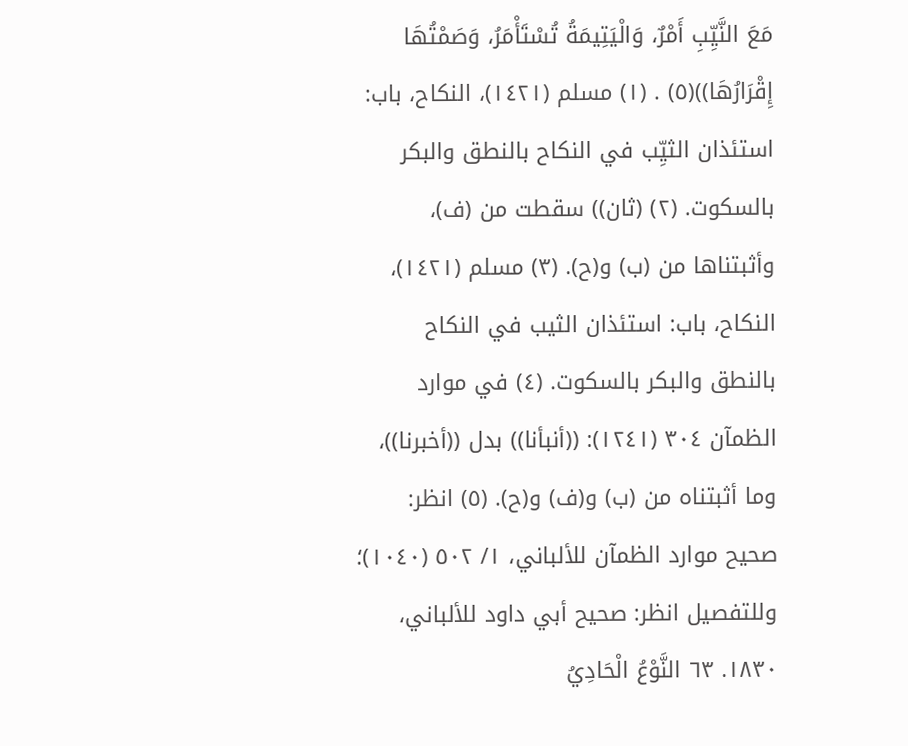مَعَ النَّيِّبِ أَمْرٌ، وَالْيَتِيمَةُ تُسْتَأْمَرُ، وَصَمْتُهَا إِقْرَارُهَا))(٥) . (١) مسلم (١٤٢١)، النكاح، باب: استئذان الثيِّب في النكاح بالنطق والبكر بالسكوت. (٢) (ثان)) سقطت من (ف)، وأثبتناها من (ب) و(ح). (٣) مسلم (١٤٢١)، النكاح، باب: استئذان الثيب في النكاح بالنطق والبكر بالسكوت. (٤) في موارد الظمآن ٣٠٤ (١٢٤١): ((أنبأنا)) بدل ((أخبرنا))، وما أثبتناه من (ب) و(ف) و(ح). (٥) انظر: صحيح موارد الظمآن للألباني، ١/ ٥٠٢ (١٠٤٠)؛ وللتفصيل انظر: صحيح أبي داود للألباني، ١٨٣٠. ٦٣ النَّوْعُ الْحَادِيُ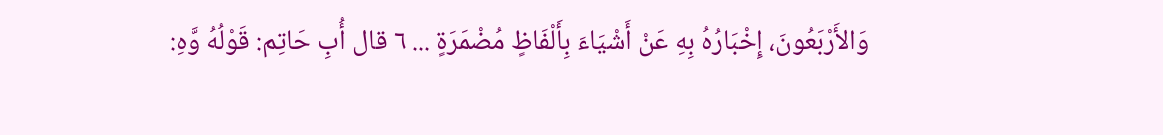وَالأَرْبَعُونَ، إِخْبَارُهُ بِهِ عَنْ أَشْيَاءَ بِأَلْفَاظٍ مُضْمَرَةٍ ... ٦ قال أُبِ حَاتِم: قَوْلُهُ وَّهِ: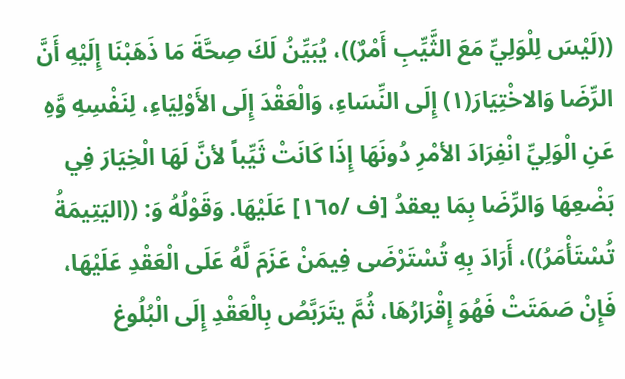((لَيْسَ لِلْوَلِيِّ مَعَ الثَّيِّبِ أَمْرٌ))، يُبَيِّنُ لَكَ صِحَّةَ مَا ذَهَبْنَا إِلَيْهِ أَنَّ الرِّضَا وَالاخْتِيَارَ(١) إِلَى النِّسَاءِ، وَالْعَقْدَ إِلَى الأَوْلِيَاءِ، لِنَفْسِهِ وَّهِ عَنِ الْوَلِيِّ انْفِرَادَ الأمْرِ دُونَهَا إِذَا كَانَتْ ثَيِّباً لأنَّ لَهَا الْخِيَارَ فِي بَضْعِهَا وَالرِّضَا بِمَا يعقدُ [ف /١٦٥] عَلَيْهَا. وَقَوْلُهُ وَ: ((اليَتِيمَةُ تُسْتَأْمَرُ))، أَرَادَ بِهِ تُسْتَرْضَى فِيمَنْ عَزَمَ لَّهُ عَلَى الْعَقْدِ عَلَيْهَا، فَإِنْ صَمَتَتْ فَهُوَ إِقْرَارُهَا، ثُمَّ يتَرَبَّصُ بِالْعَقْدِ إِلَى الْبُلُوغ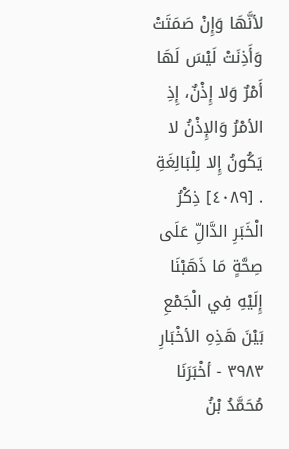لأنَّهَا وَإِنْ صَمَتَتْ وَأَذِنَتْ لَيْسَ لَهَا أَمْرٌ وَلا إِذْنٌ، إِذِ الأمْرُ وَالإِذْنُ لا يَكُونُ إِلا لِلْبَالِغَةِ . [٤٠٨٩] ذِكْرُ الْخَبَرِ الدَّالِّ عَلَى صِحَّةٍ مَا ذَهَبْنَا إِلَيْهِ فِي الْجَمْعِ بَيْنَ هَذِهِ الأخْبَارِ ٣٩٨٣ - أخْبَرَنَا مُحَمَّدُ بْنُ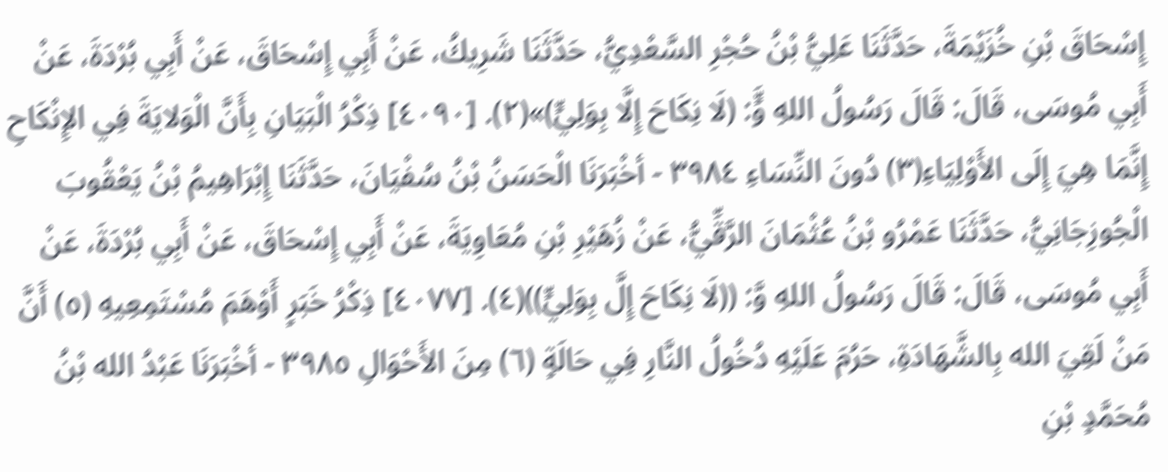إِسْحَاقَ بْنِ خُزَيْمَةَ، حَدَّثَنَا عَلِيُّ بْنُ حُجْرِ السَّعْدِيُّ، حَدَّثَنَا شَرِيكُ، عَنْ أَبِي إِسْحَاقَ، عَنْ أَبِي بُرْدَةَ، عَنْ أَبِي مُوسَى، قَالَ: قَالَ رَسُولُ اللهِ وٍَّ: (لَا نِكَاحَ إِلَّا بِوَلِيٍّ)»(٢). [٤٠٩٠] ذِكْرُ الْبَيَانِ بِأَنَّ الْوَلايَةَ فِي الإِنْكَاحِ إِنَّمَا هِيَ إِلَى الأَوْلِيَاءِ(٣) دُونَ النِّسَاءِ ٣٩٨٤ - أخْبَرَنَا الْحَسَنُ بْنُ سُفْيَانَ، حَدَّثَنَا إِبْرَاهِيمُ بْنُ يَعْقُوبَ الْجُوزِجَانِيُّ، حَدَّثَنَا عَمْرُو بْنُ عُثْمَانَ الرَّقِّيُّ، عَنْ زُهَيْرِ بْنِ مُعَاوِيَةَ، عَنْ أَبِي إِسْحَاقَ، عَنْ أَبِي بُرْدَةَ، عَنْ أَبِي مُوسَى، قَالَ: قَالَ رَسُولُ اللهِ وَّ: ((لَا نِكَاحَ إِلَّ بِوَلِيٍّ))(٤). [٤٠٧٧] ذِكْرُ خَبَرٍ أَوْهَمَ مُسْتَمِعِيهِ (٥) أَنَّ مَنْ لَقِيَ الله بِالشَّهَادَةِ، حَرُمَ عَلَيْهِ دُخُولُ النَّارِ فِي حَالَةٍ (٦) مِنَ الأَحْوَالِ ٣٩٨٥ - أخْبَرَنَا عَبْدُ الله بْنُ مُحَمَّدٍ بْنِ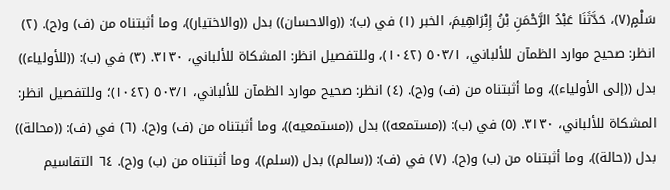سَلْمٍ(٧)، حَدَّثَنَا عَبْدُ الرَّحْمَنِ بْنُ إِبْرَاهِيمَ، الخبر (١) في (ب): ((والاحسان)) بدل ((والاختيار))، وما أثبتناه من (ف) و(ح). (٢) انظر: صحيح موارد الظمآن للألباني، ٥٠٣/١ (١٠٤٢)، وللتفصيل انظر: المشكاة للألباني، ٣١٣٠. (٣) في (ب): ((للأولياء)) بدل ((إلى الأولياء))، وما أثبتناه من (ف) و(ح). (٤) انظر: صحيح موارد الظمآن للألباني، ٥٠٣/١ (١٠٤٢)؛ وللتفصيل انظر: المشكاة للألباني، ٣١٣٠. (٥) في (ب): ((مستمعه)) بدل ((مستمعيه))، وما أثبتناه من (ف) و(ح). (٦) في (ف): ((محالة)) بدل ((حالة))، وما أثبتناه من (ب) و(ح). (٧) في (ف): ((سالم)) بدل ((سلم))، وما أثبتناه من (ب) و(ح). ٦٤ التقاسيم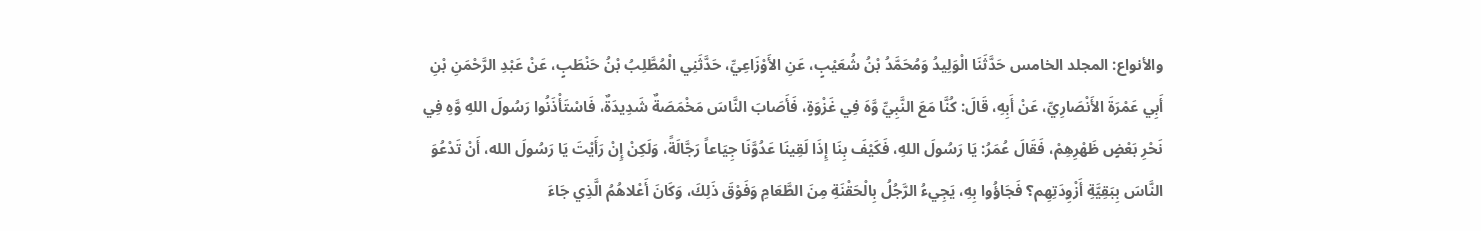والأنواع: المجلد الخامس حَدَّثَنَا الْوَلِيدُ وَمُحَمَّدُ بْنُ شُعَيْبٍ، عَنِ الأَوْزَاعِيِّ، حَدَّثَنِي الْمُطَّلِبُ بْنُ حَنْطَبٍ، عَنْ عَبْدِ الرَّحْمَنِ بْنِ أَبِي عَمْرَةَ الأَنْصَارِيِّ، عَنْ أَبِهِ، قَالَ: كُنَّا مَعَ النَّبِيِّ وَّهَ فِي غَزْوَةٍ، فَأَصَابَ النَّاسَ مَخْمَصَةٌ شَدِيدَةٌ، فَاسْتَأْذَنُوا رَسُولَ اللهِ وَّهِ فِي نَحْرِ بَعْضٍ ظَهْرِهِمْ، فَقَالَ عُمَرُ: يَا رَسُولَ اللهِ، فَكَيْفَ بِنَا إِذَا لَقِينَا عَدُوَّنَا جِيَاعاً رَجَّالَةً، وَلَكِنْ إِنْ رَأَيْتَ يَا رَسُولَ الله، أَنْ تَدْعُوَ النَّاسَ بِبَقِيَّةِ أَزْوِدَتِهِم؟ فَجَاؤُوا بِهِ، يَجِيءُ الرَّجُلُ بِالْحَقْنَةِ مِنَ الطَّعَامِ وَفَوْقَ ذَلِكَ، وَكَانَ أَعْلاهُمُ الَّذِي جَاءَ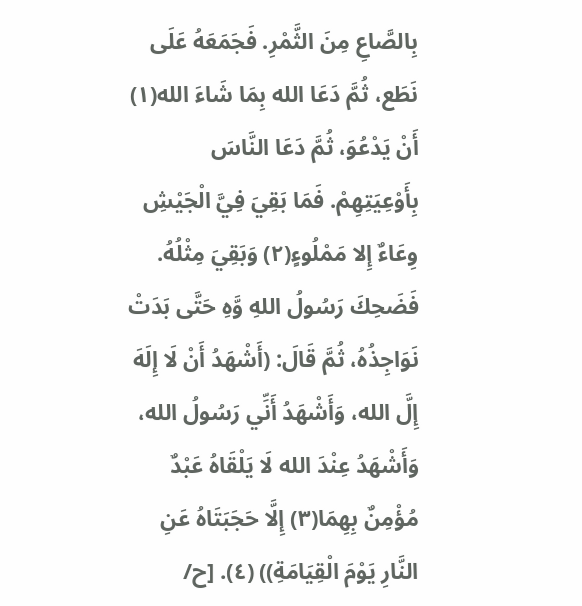بِالصَّاعِ مِنَ الثَّمْرِ. فَجَمَعَهُ عَلَى نَطَع، ثُمَّ دَعَا الله بِمَا شَاءَ الله(١) أَنْ يَدْعُوَ، ثُمَّ دَعَا النَّاسَ بِأَوْعِيَتِهِمْ. فَمَا بَقِيَ فِيَّ الْجَيْشِ وِعَاءٌ إِلا مَمْلُوءٍ(٢) وَبَقِيَ مِثْلُهُ. فَضَحِكَ رَسُولُ اللهِ وَّهِ حَتَّى بَدَتْ نَوَاجِذُهُ، ثُمَّ قَالَ: (أَشْهَدُ أَنْ لَا إِلَهَ إِلَّ الله، وَأَشْهَدُ أَنِّي رَسُولُ الله، وَأَشْهَدُ عِنْدَ الله لَا يَلْقَاهُ عَبْدٌ مُؤْمِنٌ بِهِمَا(٣) إِلَّا حَجَبَتَاهُ عَنِ النَّارِ يَوْمَ الْقِيَامَةِ)) (٤). [ح/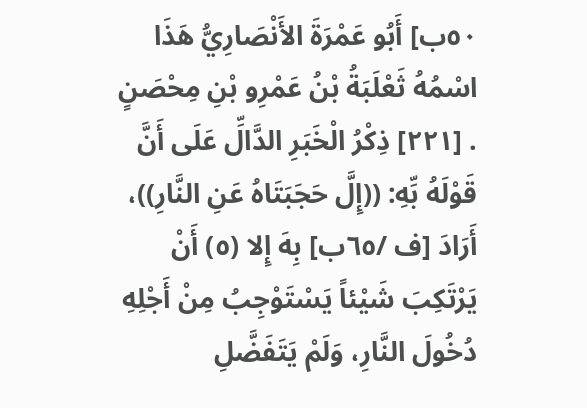٥٠ب] أَبُو عَمْرَةَ الأَنْصَارِيُّ هَذَا اسْمُهُ ثَعْلَبَةُ بْنُ عَمْرِو بْنِ مِحْصَنٍ . [٢٢١] ذِكْرُ الْخَبَرِ الدَّالِّ عَلَى أَنَّ قَوْلَهُ بِّهِ: ((إِلَّ حَجَبَتَاهُ عَنِ النَّارِ))، أَرَادَ [ف /٦٥ب] بِهَ إِلا (٥) أَنْ يَرْتَكِبَ شَيْئاً يَسْتَوْجِبُ مِنْ أَجْلِهِ دُخُولَ النَّارِ، وَلَمْ يَتَفَضَّلِ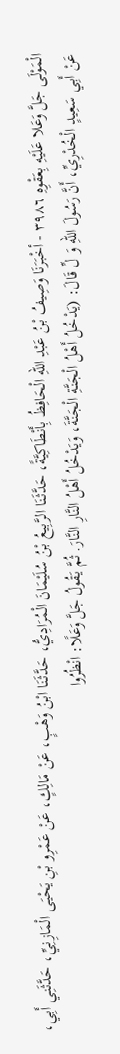الْمَوْلَى جَلَّ وَعَلا عَلَيْهِ بِعَقْوِهِ ٣٩٨٦ - أخْبَرَنَا وَصِيفُ بْنُ عَبْدِ اللهِ الْحَافِظُ بِأَنْطَاكِيَّةً، حَدَّثَنَا الرَّبِيعُ بْنُ سُلَيْمَانَ الْمُرَادِيُّ، حَدَّثَنَا ابْنُ وَهْبٍ، عَنْ مَالِكٍ، عَنْ عَمْرِو بْنِ يَحْيَى الْمَازِنِيِّ، حَدَّثَنِي أَبِي، عَنْ أَبِي سَعِيدٍ الْخُدْرِيِّ، أَنَّ رَسُولَ اللهِ وَ لِّ قَالَ: (يَدْخُلُ أَهْلُ الْجَنَّةِ الْجَنَّةَ، وَيَدْخُلُ أَهْلُ النَّارِ النَّارَ. ثُمَّ يَقُولُ جَلَّ وَعَلًا: انْظُرُوا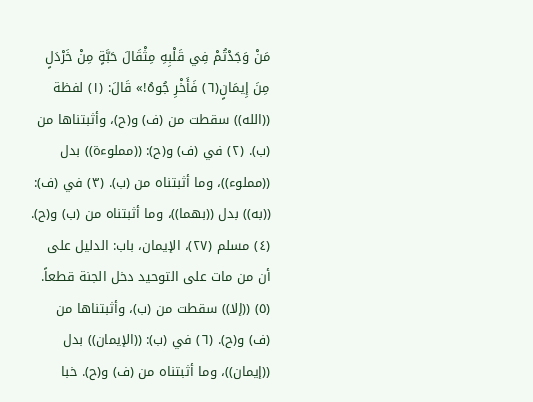مَنْ وَجَدْتُمْ فِي قَلْبِهِ مِثْقَالَ حَبَّةٍ مِنْ خَرْدَلٍ مِنَ إِيمَانٍ(٦) فَأَخْرِ جُوهُ!» قَالَ: (١) لفظة ((الله)) سقطت من (ف) و(ح)، وأثبتناها من (ب). (٢) في (ف) و(ح): ((مملوءة)) بدل ((مملوء))، وما أثبتناه من (ب). (٣) في (ف): ((به)) بدل ((بهما))، وما أثبتناه من (ب) و(ح). (٤) مسلم (٢٧)، الإيمان، باب: الدليل على أن من مات على التوحيد دخل الجنة قطعاً. (٥) ((إلا)) سقطت من (ب)، وأثبتناها من (ف) و(ح). (٦) في (ب): ((الإيمان)) بدل ((إيمان))، وما أثبتناه من (ف) و(ح). خبا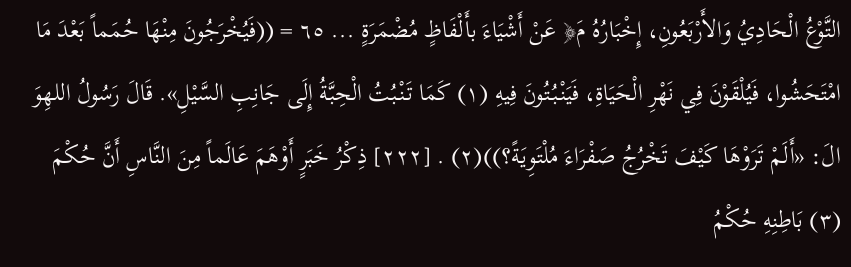التَّوْعُ الْحَادِيُ وَالأَرْبَعُونِ، إِخْبَارُهُ مَ﴿ عَنْ أَشْيَاءَ بأَلْفَاظٍ مُضْمَرَةٍ ... ٦٥ = ((فَيُخْرَجُونَ مِنْهَا حُمَماً بَعْدَ مَا امْتَحَشُوا، فَيُلْقَوْنَ فِي نَهْرِ الْحَيَاةِ، فَيَنْبُتُونَ فِيهِ (١) كَمَا تَنْبُتُ الْحِبَّةُ إِلَى جَانِبِ السَّيْلِ». قَالَ رَسُولُ اللهِوَ الَ: «أَلَمْ تَرَوْهَا كَيْفَ تَخْرُجُ صَفْرَاءَ مُلْتَوِيَةً؟))(٢) . [٢٢٢] ذِكْرُ خَبَرٍ أَوْهَمَ عَالَماً مِنَ النَّاسِ أَنَّ حُكْمَ (٣) بَاطِنِهِ حُكْمُ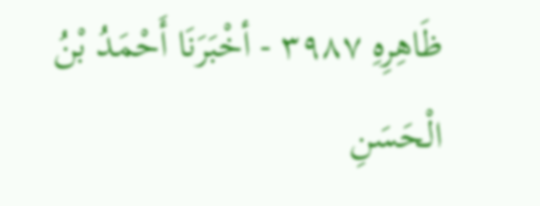ظَاهِرِهِ ٣٩٨٧ - أخْبَرَنَا أَحْمَدُ بْنُ الْحَسَنِ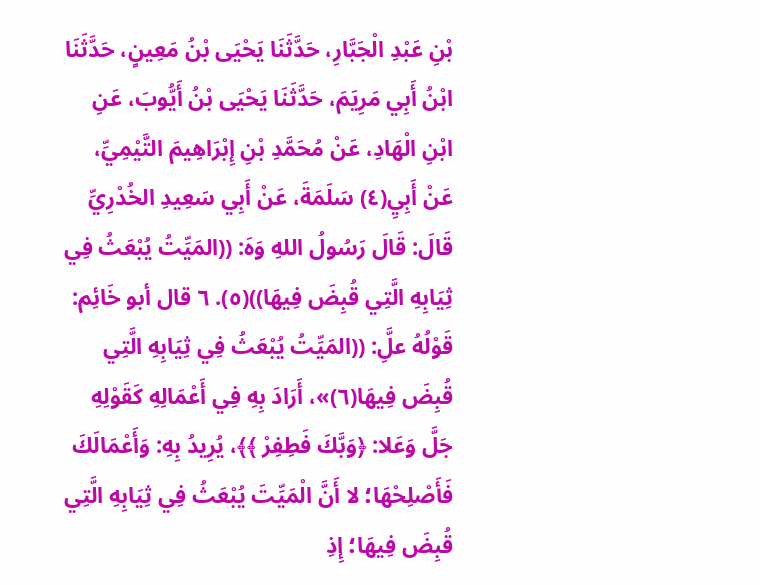بْنِ عَبْدِ الْجَبَّارِ، حَدَّثَنَا يَحْيَى بْنُ مَعِينٍ، حَدَّثَنَا ابْنُ أَبِي مَرِيَمَ، حَدَّثَنَا يَحْيَى بْنُ أَيُّوبَ، عَنِ ابْنِ الْهَادِ، عَنْ مُحَمَّدِ بْنِ إِبْرَاهِيمَ التَّيْمِيِّ، عَنْ أَبِيِ(٤) سَلَمَةَ، عَنْ أَبِي سَعِيدِ الخُدْرِيِّ قَالَ: قَالَ رَسُولُ اللهِ وَهَ: ((المَيِّتُ يُبْعَثُ فِي ثِيَابِهِ الَّتِي قُبِضَ فِيهَا))(٥). ٦ قال أبو خَائِم: قَوْلُهُ علَِّ: ((المَيِّتُ يُبْعَثُ فِي ثِيَابِهِ الَّتِي قُبِضَ فِيهَا(٦)»، أَرَادَ بِهِ فِي أَعْمَالِهِ كَقَوْلِهِ جَلَّ وَعَلا: ﴿وَبَّكَ فَطِفِرْ ﴾﴾، يُرِيدُ بِهِ: وَأَعْمَالَكَ فَأَصْلِحْهَا؛ لا أَنَّ الْمَيِّتَ يُبْعَثُ فِي ثِيَابِهِ الَّتِي قُبِضَ فِيهَا؛ إِذِ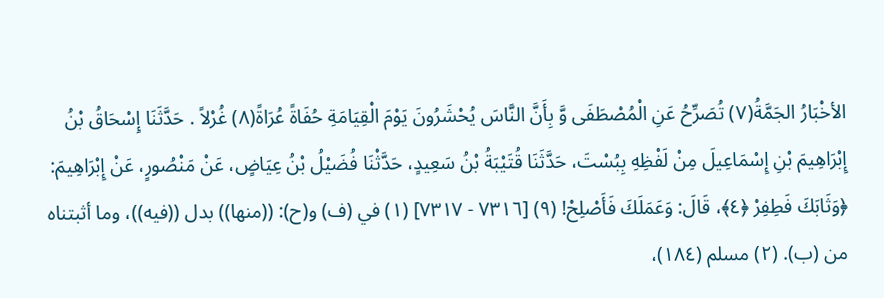الأخْبَارُ الجَمَّةُ(٧) تُصَرِّحُ عَنِ الْمُصْطَفَى وَّ بِأَنَّ النَّاسَ يُحْشَرُونَ يَوْمَ الْقِيَامَةِ حُفَاةً عُرَاةً(٨) غُرْلاً . حَدَّثَنَا إِسْحَاقُ بْنُ إِبْرَاهِيمَ بْنِ إِسْمَاعِيلَ مِنْ لَفْظِهِ بِبُسْتَ، حَدَّثَنَا قُتَيْبَةُ بْنُ سَعِيدٍ، حَدَّثْنَا فُضَيْلُ بْنُ عِيَاضٍ، عَنْ مَنْصُورٍ، عَنْ إِبْرَاهِيمَ: ﴿وَثَابَكَ فَطِفِرْ ﴿٤﴾، قَالَ: وَعَمَلَكَ فَأَصْلِحْ! (٩) [٧٣١٦ - ٧٣١٧] (١) في (ف) و(ح): ((منها)) بدل ((فيه))، وما أثبتناه من (ب). (٢) مسلم (١٨٤)،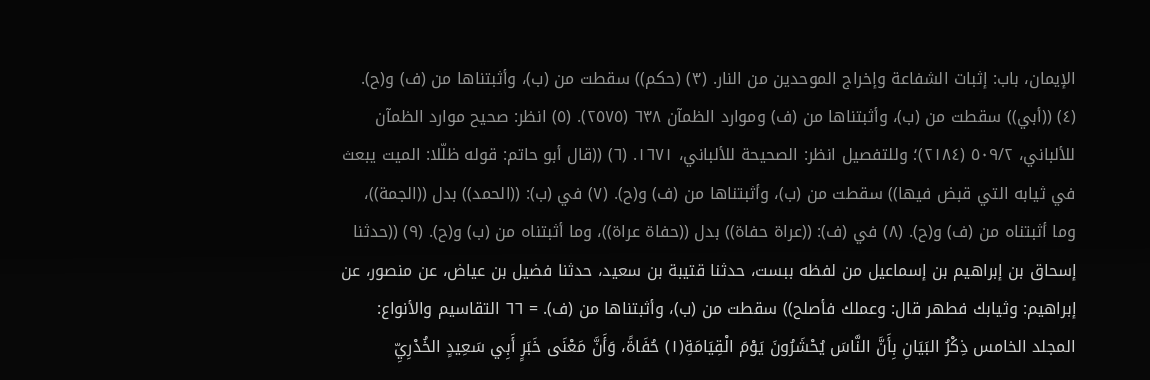الإيمان، باب: إثبات الشفاعة وإخراج الموحدين من النار. (٣) (حكم)) سقطت من (ب)، وأثبتناها من (ف) و(ح). (٤) ((أبي)) سقطت من (ب)، وأثبتناها من (ف) وموارد الظمآن ٦٣٨ (٢٥٧٥). (٥) انظر: صحيح موارد الظمآن للألباني، ٥٠٩/٢ (٢١٨٤)؛ وللتفصيل انظر: الصحيحة للألباني، ١٦٧١. (٦) ((قال أبو حاتم: قوله ظلّلا: الميت يبعث في ثيابه التي قبض فيها)) سقطت من (ب)، وأثبتناها من (ف) و(ح). (٧) في (ب): ((الحمد)) بدل ((الجمة))، وما أثبتناه من (ف) و(ح). (٨) في (ف): ((عراة حفاة)) بدل ((حفاة عراة))، وما أثبتناه من (ب) و(ح). (٩) ((حدثنا إسحاق بن إبراهيم بن إسماعيل من لفظه ببست، حدثنا قتيبة بن سعيد، حدثنا فضيل بن عياض، عن منصور، عن إبراهيم: وثيابك فطهر قال: وعملك فأصلح)) سقطت من (ب)، وأثبتناها من (ف). = ٦٦ التقاسيم والأنواع: المجلد الخامس ذِكْرُ البَيَانِ بِأَنَّ النَّاسَ يُحْشَرُونَ يَوْمَ الْقِيَامَةِ(١) حُفَاةً، وَأَنَّ مَعْنَى خَبَرٍ أَبِي سَعِيدٍ الخُدْرِيِّ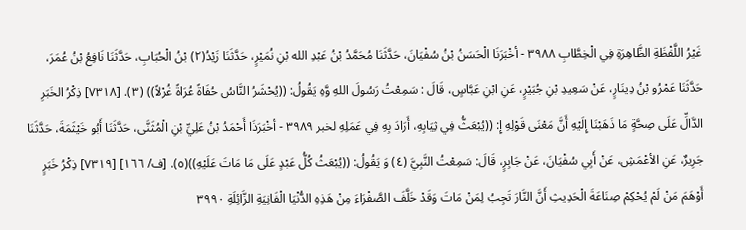غَيْرُ اللَّفْظَةِ الظَّاهِرَةِ فِي الْخِطَّابِ ٣٩٨٨ - أخْبَرَنَا الْحَسَنُ بْنُ سُفْيَانَ، حَدَّثَنَا مُحَمَّدُ بْنُ عَبْدِ الله بْنِ نُمَيْرٍ، حَدَّثَنَا زَيْدُ(٢) بْنُ الْحُبَابِ، حَدَّثَنَا نَافِعُ بْنُ عُمَرَ، حَدَّثَنَا عَمْرُو بْنُ دِينَارٍ، عَنْ سَعِيدِ بْنِ جُبَيْرٍ، عَنِ ابْنِ عَبَّاسٍ، قَالَ : سَمِعْتُ رَسُولَ اللهِ وَّهِ يَقُولُ: ((يُحْشَرُ النَّاسُ حُفَاةً عُرَاةً غُرْلاً)) (٣). [٧٣١٨] ذِكْرُ الخَبَرِ الدَّالِّ عَلَى صِحَّةٍ مَا ذَهَبْنَا إِلَيْهِ أَنَّ مَعْنَى قَوْلِهِ إِ: ((يُبْعَثُّ فِي ثِيَابِهِ، أَرَادَ بِهِ فِي عَمَلِهِ لخبر ٣٩٨٩ - أخْبَرَذَا أَحْمَدُ بْنُ عَلِيِّ بْنِ الْمُثَنَّى، حَدَّثَنَا أَبُو خَيْثَمَةَ، حَدَّثَنَا جَرِيرٌ، عَنِ الأعْمَشِ، عَنْ أَبِي سُفْيَانَ، عَنْ جَابِرٍ، قَالَ: سَمِعْتُ النَّبِيَّ (٤) وَ يَقُولُ: ((يُبْعَثُ كُلُّ عَبْدٍ عَلَى مَا مَاتَ عَلَيْهِ))(٥). [ف/ ١٦٦] [٧٣١٩] ذِكْرُ خَبَرٍ أَوْهَمَ مَنْ لَمْ يُحْكِمْ صِنَاعَةَ الْحَدِيثِ أَنَّ النَّارَ تَجِبُ لِمَنْ مَاتَ وَقَدْ خَلَّفَ الصَّفْرَاءَ مِنْ هَذِهِ الدُّنْيَا الْفَانِيَةِ الزَّائِلَةِ ٣٩٩٠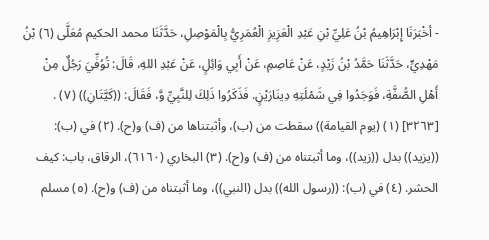- أخْبَرَنَا إِبْرَاهِيمُ بْنُ عَلِيِّ بْنِ عَبْدِ الْعَزِيزِ الْعُمَرِيُّ بِالْمَوْصِلِ، حَدَّثَنَا محمد الحكيم مُعَلَّى (٦) بْنُ مَهْدِيٍّ، حَدَّثَنَا حَمَّدُ بْنُ زَيْدٍ، عَنْ عَاصِمِ، عَنْ أَبِي وَائِلٍ، عَنْ عَبْدِ اللهِ، قَالَ: تُوُفِّيَ رَجُلٌ مِنْ أَهْلِ الصُّفَّةِ، فَوَجَدُوا فِي شَمْلَتِهِ دِينَارَيْنٍ. فَذَكَرُوا ذَلِكَ لِلنَّبِيِّ وَّ، فَقَالَ: ((كَيَّتَانِ)) (٧) . [٣٢٦٣] (١) (يوم القيامة)) سقطت من (ب)، وأثبتناها من (ف) و(ح). (٢) في (ب): ((يزيد)) بدل ((زيد))، وما أثبتناه من (ف) و(ح). (٣) البخاري (٦١٦٠)، الرقاق، باب: كيف الحشر. (٤) في (ب): ((رسول الله)) بدل (النبي))، وما أثبتناه من (ف) و(ح). (٥) مسلم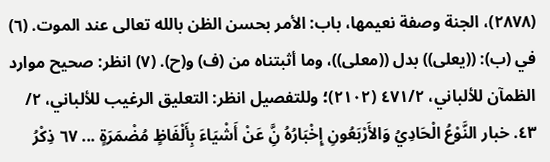(٢٨٧٨)، الجنة وصفة نعيمها، باب: الأمر بحسن الظن بالله تعالى عند الموت. (٦) في (ب): ((يعلى)) بدل ((معلى))، وما أثبتناه من (ف) و(ح). (٧) انظر: صحيح موارد الظمآن للألباني، ٤٧١/٢ (٢١٠٢)؛ وللتفصيل انظر: التعليق الرغيب للألباني، ٢/ ٤٣. خبار النَّوْعُ الْحَادِيُ وَالأَرْبَعُونِ إِخْبَارُهُ نَِّ عَنْ أَشْيَاءَ بِأَلْفَاظٍ مُضْمَرَةٍ ... ٦٧ ذِكْرُ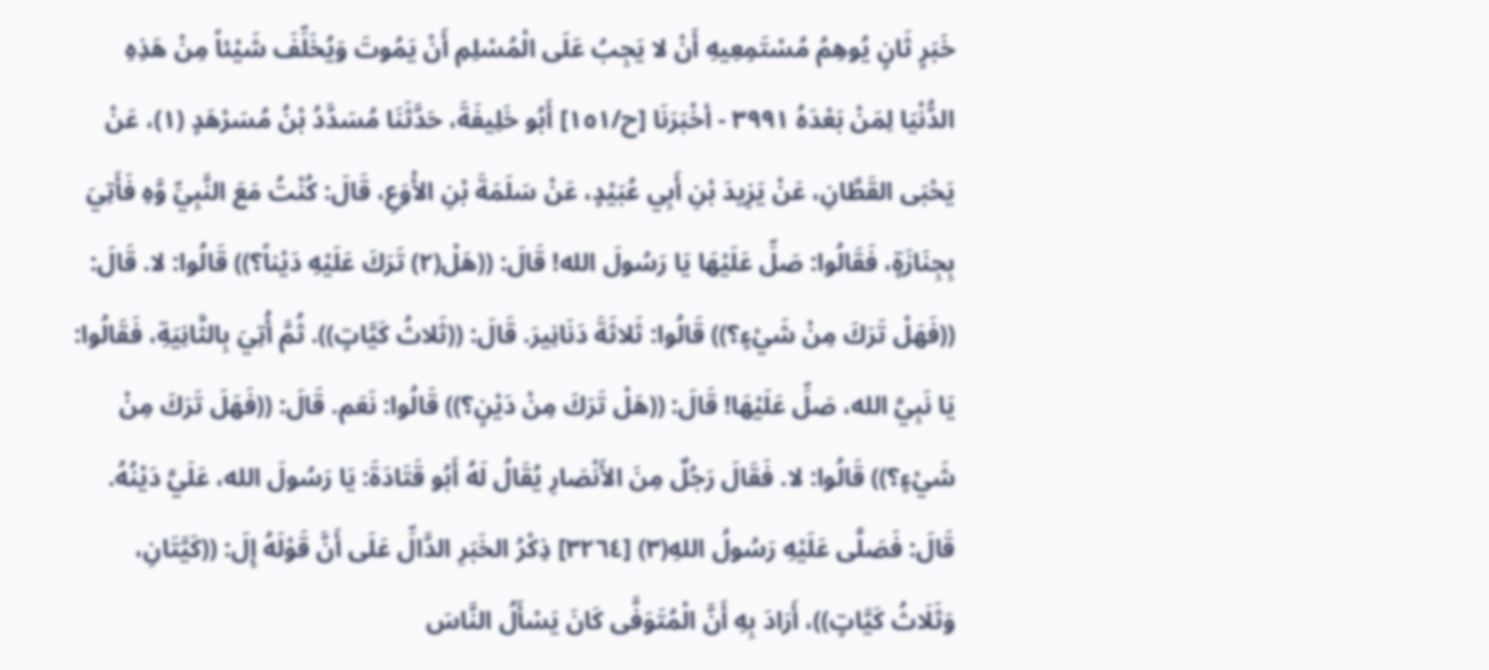خَبَرٍ ثَانٍ يُوهِمُ مُسْتَمِعِيهِ أَنْ لا يَجِبُ عَلَى الْمُسْلِمِ أَنْ يَمُوتَ وَيُخَلِّفَ شَيْئاً مِنْ هَذِهِ الدُّنْيَا لِمَنْ بَعْدَهُ ٣٩٩١ - أخْبَرَنَا [ح/١٥١] أَبُو خَلِيفَةَ، حَدَّثَنَا مُسَدَّدُ بْنُ مُسَرْهَدٍ (١)، عَنْ يَحْبَى القَطَّانِ، عَنْ يَزِيدَ بْنِ أَبِي عُبَيْدٍ، عَنْ سَلَمَةَ بْنِ الأْوَعِ، قَالَ: كُنْتُ مَعَ النَّبِيِّ وَّهِ فَأَتِيَ بِجِنَازَةٍ، فَقَالُوا: صَلِّ عَلَيْهَا يَا رَسُولَ الله! قَالَ: ((هَلْ(٢) تَرَكَ عَلَيْهِ دَيْناً؟)) قَالُوا: لا. قَالَ: ((فَهَلْ تَرَكَ مِنْ شَيْءٍ؟)) قَالُوا: ثَلاثَةَ دَنَانِيرَ. قَالَ: ((ثَلاثُ كَيَّاتٍ)). ثُمَّ أُتِيَ بِالثَّانِيَةِ، فَقَالُوا: يَا نَبِيَّ الله، صَلِّ عَلَيْهَا! قَالَ: ((هَلْ تَرَكَ مِنْ دَيْنٍ؟)) قَالُوا: نَعَم. قَالَ: ((فَهَلَ تَرَكَ مِنْ شَيْءٍ؟)) قَالُوا: لا. فَقَالَ رَجُلٌ مِنَ الأَنْصَارِ يُقَالُ لَهُ أَبُو قَتَادَةَ: يَا رَسُولَ الله، عَلَيَّ دَيْنُهُ. قَالَ: فَصَلَّى عَلَيْهِ رَسُولُ اللهِ(٣) [٣٢٦٤] ذِكْرُ الخَبَرِ الدَّالِّ عَلَى أَنَّ قَوْلَهُ إِلَ: ((كَيَّتَانِ، وَثَلَاثُ كَيَّاتٍ))، أَرَادَ بِهِ أَنَّ الْمُتَوَفَّى كَانَ يَسْأَلُ النَّاسَ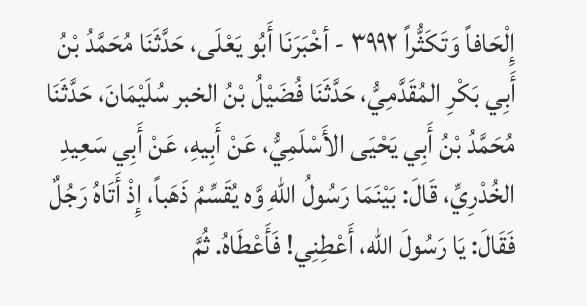إِلْحَافاً وَتَكَثُّراً ٣٩٩٢ - أخْبَرَنَا أَبُو يَعْلَى، حَدَّثَنَا مُحَمَّدُ بْنُ أَبِي بَكْرِ المُقَدَّمِيُّ، حَدَّثَنَا فُضَيْلُ بْنُ الخبر سُلَيْمَانَ، حَدَّثَنَا مُحَمَّدُ بْنُ أَبِي يَحْيَى الأَسْلَمِيُّ، عَنْ أَبِيهِ، عَنْ أَبِي سَعِيدِ الخُدْرِيِّ، قَالَ: بَيْنَمَا رَسُولُ اللهِ وَّه يُقَسِّمُ ذَهَباً، إِذْ أَتَاهُ رَجُلٌ فَقَالَ: يَا رَسُولَ الله، أَعْطِنِي! فَأَعْطَاهُ. ثُمَّ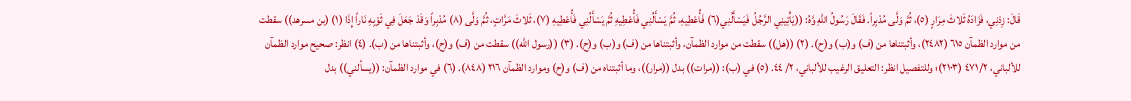قَالَ: زِدْنِي، فَزَادَهُ ثَلاثَ مِرَارٍ (٥)، ثُمَّ وَلَّى مُدْبِراً. فَقَالَ رَسُولُ اللهِ وَّهُ: ((يَأْتِينِي الرَّجُلُ فَيَسْأَلُنِي(٦) فَأُعْطِيهِ، ثُمَّ يَسْأَلُنِي فَأُعْطِيهِ ثُمَّ يَسْأَلُنِي فَأُعْطِيهِ (٧)، ثَلاثَ مَرَّاتٍ، ثُمَّ وَلَّى (٨) مُدْبِراً وَقَدْ جَعَلَ فِي ثَوْبِهِ نَاراً إِذَا (١) (بن مسرهد)) سقطت من موارد الظمآن ٦١٥ (٢٤٨٢)، وأثبتناها من (ف) و(ب) و(ح). (٢) ((هل)) سقطت من موارد الظمآن، وأثبتناها من (ف) و(ب) و(ح). (٣) ((رسول الله)) سقطت من (ف) و(ح)، وأثبتناها من (ب). (٤) انظر: صحيح موارد الظمآن للألباني، ٤٧١/٢ (٢١٠٣)؛ وللتفصيل انظر: التعليق الرغيب للألباني، ٢/ ٤٤. (٥) في (ب): ((مرات)) بدل ((مرار))، وما أثبتناه من (ف) و(ح) وموارد الظمآن ٢١٦ (٨٤٨). (٦) في موارد الظمآن: ((يسألني)) بدل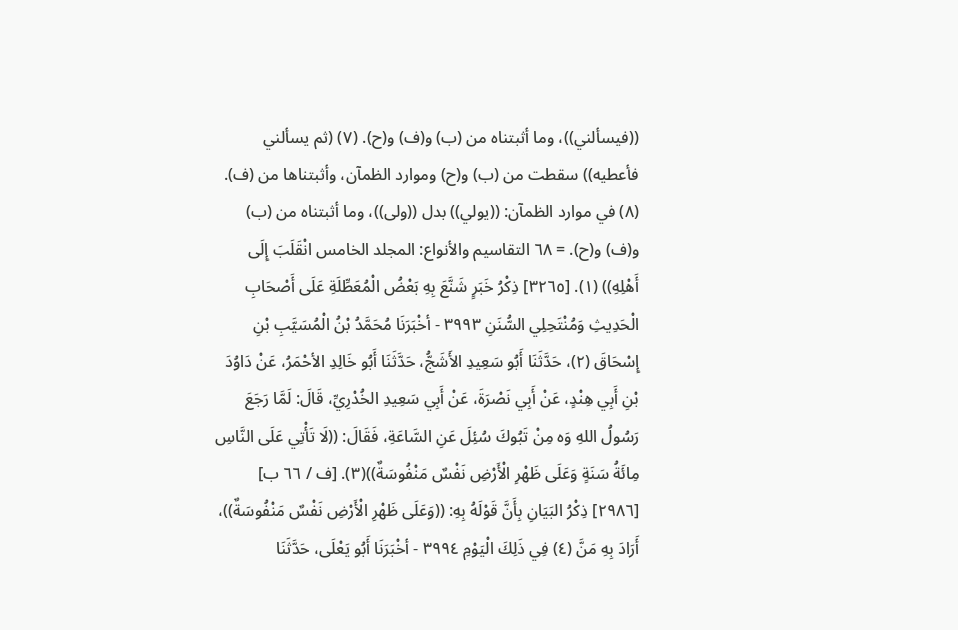((فيسألني))، وما أثبتناه من (ب) و(ف) و(ح). (٧) (ثم يسألني فأعطيه)) سقطت من (ب) و(ح) وموارد الظمآن، وأثبتناها من (ف). (٨) في موارد الظمآن: ((يولي)) بدل ((ولى))، وما أثبتناه من (ب) و(ف) و(ح). = ٦٨ التقاسيم والأنواع: المجلد الخامس انْقَلَبَ إِلَى أَهْلِهِ)) (١). [٣٢٦٥] ذِكْرُ خَبَرٍ شَنَّعَ بِهِ بَعْضُ الْمُعَطِّلَةِ عَلَى أَصْحَابِ الْحَدِيثِ وَمُنْتَحِلِي السُّنَنِ ٣٩٩٣ - أخْبَرَنَا مُحَمَّدُ بْنُ الْمُسَيَّبِ بْنِ إِسْحَاقَ (٢)، حَدَّثَنَا أَبُو سَعِيدِ الأَشَجُّ، حَدَّثَنَا أَبُو خَالِدِ الأحْمَرُ، عَنْ دَاوُدَ بْنِ أَبِي هِنْدٍ، عَنْ أَبِي نَصْرَةَ، عَنْ أَبِي سَعِيدِ الخُدْرِيِّ، قَالَ: لَمَّا رَجَعَ رَسُولُ اللهِ وَه مِنْ تَبُوكَ سُئِلَ عَنِ السَّاعَةِ، فَقَالَ: ((لَا تَأْتِي عَلَى النَّاسِ مِائَةُ سَنَةٍ وَعَلَى ظَهْرِ الْأَرْضِ نَفْسٌ مَنْفُوسَةٌ))(٣). [ف / ٦٦ ب] [٢٩٨٦] ذِكْرُ البَيَانِ بِأَنَّ قَوْلَهُ بِهِ: ((وَعَلَى ظَهْرِ الْأَرْضِ نَفْسٌ مَنْفُوسَةٌ))، أَرَادَ بِهِ مَنَّ (٤) فِي ذَلِكَ الْيَوْمِ ٣٩٩٤ - أخْبَرَنَا أَبُو يَعْلَى، حَدَّثَنَا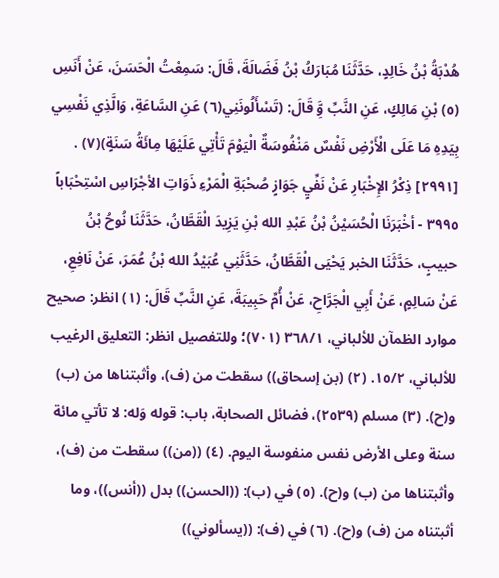هُدْبَةُ بْنُ خَالِدٍ، حَدَّثَنَا مُبَارَكُ بْنُ فَضَالَةَ، قَالَ: سَمِعْتُ الْحَسَنَ، عَنْ أَنَسِ (٥) بْنِ مَالِكٍ، عَنِ النَّبِّ وَِّ قَالَ: (تَسْأَلُونَنِي(٦) عَنِ السَّاعَةِ، وَالَّذِي نَفْسِي بِيَدِهِ مَا عَلَى الْأَرْضِ نَفْسٌ مَنْفُوسَةٌ الْيَوْمَ تَأْتِي عَلَيْهَا مِائَةُ سَنَةٍ)(٧) . [٢٩٩١] ذِكْرُ الإِخْبَارِ عَنْ نَفِّيٍ جَوَازٍ صُحْبَةِ الْمَرْءِ ذَوَاتِ الأجْرَاسِ اسْتِحْبَاباً ٣٩٩٥ - أخْبَرَنَا الْحُسَيْنُ بْنُ عَبْدِ الله بْنِ يَزِيدَ الْقَطَّانُ، حَدَّثَنَا نُوحُ بْنُ حبيبٍ، حَدَّثَنَا الخبر يَحْيَى الْقَطَّانُ، حَدَّثَنِي عُبَيْدُ الله بْنُ عُمَرَ، عَنْ نَافِعِ، عَنْ سَالِمٍ، عَنْ أَبِي الْجَرَّاحِ، عَنْ أُمِّ حَبِيبَةَ، عَنِ النَّبِّ قَالَ: (١) انظر: صحيح موارد الظمآن للألباني، ٣٦٨/١ (٧٠١)؛ وللتفصيل انظر: التعليق الرغيب للألباني، ١٥/٢. (٢) (بن إسحاق)) سقطت من (ف)، وأثبتناها من (ب) و(ح). (٣) مسلم (٢٥٣٩)، فضائل الصحابة، باب: قوله وَله: لا تأتي مائة سنة وعلى الأرض نفس منفوسة اليوم. (٤) ((من)) سقطت من (ف)، وأثبتناها من (ب) و(ح). (٥) في (ب): ((الحسن)) بدل ((أنس))، وما أثبتناه من (ف) و(ح). (٦) في (ف): ((يسألوني))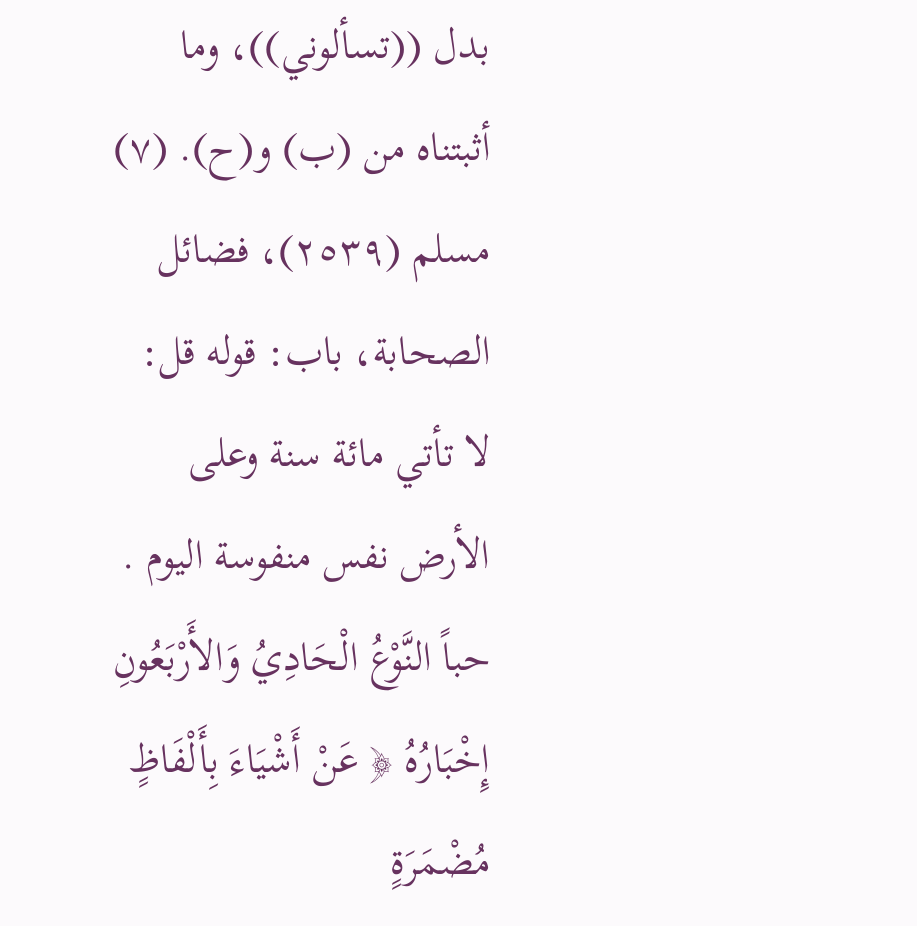بدل ((تسألوني))، وما أثبتناه من (ب) و(ح). (٧) مسلم (٢٥٣٩)، فضائل الصحابة، باب: قوله قل: لا تأتي مائة سنة وعلى الأرض نفس منفوسة اليوم . حباً النَّوْعُ الْحَادِيُ وَالأَرْبَعُونِ إِخْبَارُهُ ﴿ عَنْ أَشْيَاءَ بِأَلْفَاظٍ مُضْمَرَةٍ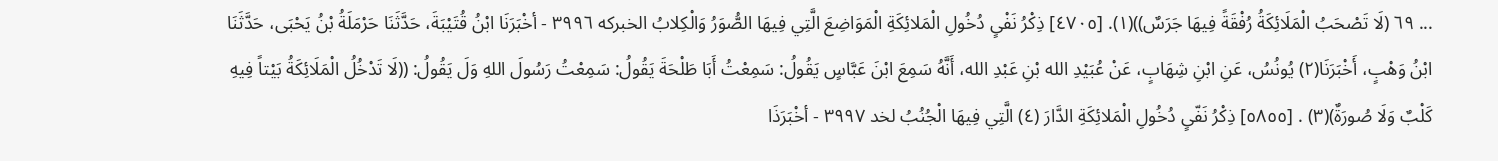... ٦٩ (لَا تَصْحَبُ الْمَلَائِكَةُ رُفْقَةً فِيهَا جَرَسٌ))(١). [٤٧٠٥] ذِكْرُ نَفْىٍ دُخُولِ الْمَلائِكَةِ الْمَوَاضِعَ الَّتِي فِيهَا الصُّوَرُ وَالْكِلابُ الخبركه ٣٩٩٦ - أخْبَرَنَا ابْنُ قُتَيْبَةَ، حَدَّثَنَا حَرْمَلَةُ بْنُ يَحْبَى، حَدَّثَنَا ابْنُ وَهْبٍ، أَخْبَرَنَا(٢) يُونُسُ، عَنِ ابْنِ شِهَابٍ، عَنْ عُبَيْدِ الله بْنِ عَبْدِ الله، أَنَّهُ سَمِعَ ابْنَ عَبَّاسٍ يَقُولُ: سَمِعْتُ أَبَا طَلْحَةَ يَقُولُ: سَمِعْتُ رَسُولَ اللهِ وَلَ يَقُولُ: ((لَا تَدْخُلُ الْمَلَائِكَةُ بَيْتاً فِيهِ كَلْبٌ وَلَا صُورَةٌ)(٣) . [٥٨٥٥] ذِكْرُ نَفّىٍ دُخُولِ الْمَلائِكَةِ الدَّارَ (٤) الَّتِي فِيهَا الْجُنُبُ لخد ٣٩٩٧ - أخْبَرَذَا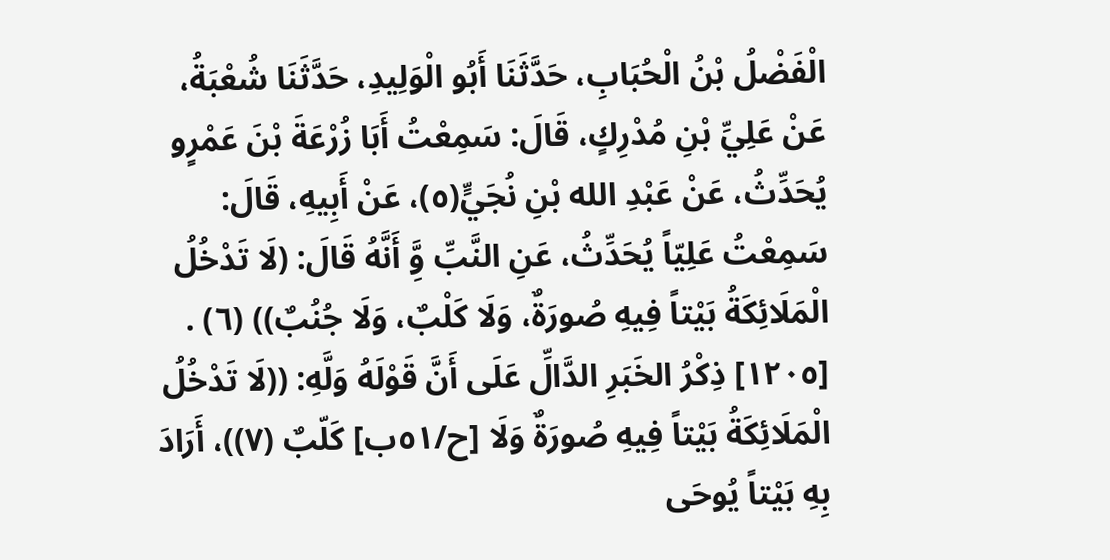الْفَضْلُ بْنُ الْحُبَابِ، حَدَّثَنَا أَبُو الْوَلِيدِ، حَدَّثَنَا شُعْبَةُ، عَنْ عَلِيِّ بْنِ مُدْرِكٍ، قَالَ: سَمِعْتُ أَبَا زُرْعَةَ بْنَ عَمْرٍو يُحَدِّثُ، عَنْ عَبْدِ الله بْنِ نُجَيٍّ(٥)، عَنْ أَبِيهِ، قَالَ: سَمِعْتُ عَلِيّاً يُحَدِّثُ، عَنِ النَّبِّ وَِّ أَنَّهُ قَالَ: (لَا تَدْخُلُ الْمَلَائِكَةُ بَيْتاً فِيهِ صُورَةٌ، وَلَا كَلْبٌ، وَلَا جُنُبٌ)) (٦) . [١٢٠٥] ذِكْرُ الخَبَرِ الدَّالِّ عَلَى أَنَّ قَوْلَهُ وَلَّهِ: ((لَا تَدْخُلُ الْمَلَائِكَةُ بَيْتاً فِيهِ صُورَةٌ وَلَا [ح/٥١ب] كَلّبٌ (٧))، أَرَادَ بِهِ بَيْتاً يُوحَى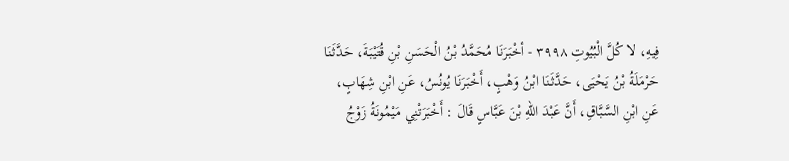فِيهِ، لا كُلَّ الْبُيُوتِ ٣٩٩٨ - أخْبَرَنَا مُحَمَّدُ بْنُ الْحَسَنِ بْنِ قُتَيْبَةَ، حَدَّثَنَا حَرْمَلَةُ بْنُ يَحْيَى، حَدَّثَنَا ابْنُ وَهْبٍ، أَخْبَرَنَا يُونُسُ، عَنِ ابْنِ شِهَابٍ، عَنِ ابْنِ السَّبَّاقِ، أَنَّ عَبْدَ اللهِ بْنَ عَبَّاسٍ قَالَ : أَخْبَرَتْنِي مَيْمُونَةُ زَوْجُ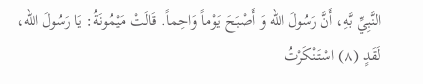النَّبِيِّ بَّهِ، أَنَّ رَسُولَ الله وَ أَصْبَحَ يَوْماً وَاحِماً. قَالَتْ مَيْمُونَةُ: يَا رَسُولَ الله، لَقَدٍ (٨) اسْتَنْكَرْتُ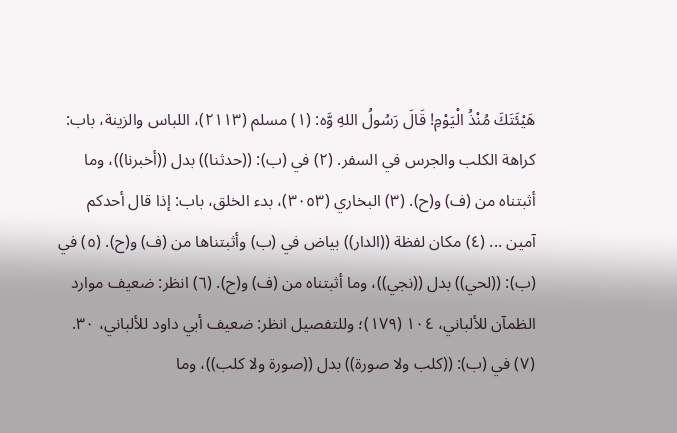هَيْئَتَكَ مُنْذُ الْيَوْمِ! قَالَ رَسُولُ اللهِ وَّه: (١) مسلم (٢١١٣)، اللباس والزينة، باب: كراهة الكلب والجرس في السفر. (٢) في (ب): ((حدثنا)) بدل ((أخبرنا))، وما أثبتناه من (ف) و(ح). (٣) البخاري (٣٠٥٣)، بدء الخلق، باب: إذا قال أحدكم آمين ... (٤) مكان لفظة ((الدار)) بياض في (ب) وأثبتناها من (ف) و(ح). (٥) في (ب): ((لحي)) بدل ((نجي))، وما أثبتناه من (ف) و(ح). (٦) انظر: ضعيف موارد الظمآن للألباني، ١٠٤ (١٧٩)؛ وللتفصيل انظر: ضعيف أبي داود للألباني، ٣٠. (٧) في (ب): ((كلب ولا صورة)) بدل ((صورة ولا كلب))، وما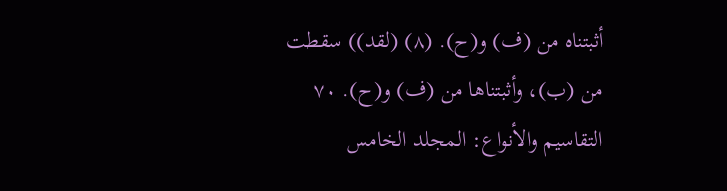أثبتناه من (ف) و(ح). (٨) (لقد)) سقطت من (ب)، وأثبتناها من (ف) و(ح). ٧٠ التقاسيم والأنواع: المجلد الخامس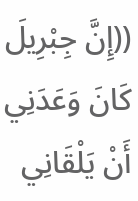((إِنَّ جِبْرِيلَ كَانَ وَعَدَنِي أَنْ يَلْقَانِي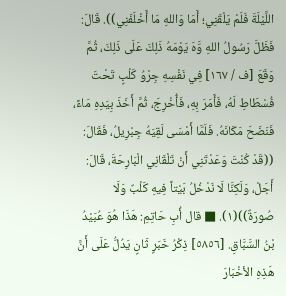اللَّيْلَةَ فَلَمْ يَلْقَنِي؛ أَمَا وَاللهِ مَا أَخْلَفَنِي)). قَالَ: فَظَلَّ رَسُولُ اللهِ وَّهَ يَوْمَهُ ذَلِكَ عَلَى ذَلِكَ، ثُمَّ وَقَعَ [ف / ١٦٧] فِي نَفْسِهِ جِرْوُ كَلْبٍ تَحْتَ فُسْطَاطِ لَهُ، فَأَمَرَ بِهِ، فَأُخْرِجَ، ثُمَّ أَخَذَ بِيَدِهِ مَاءً، فَنَضَحَ مَكَانَهُ. فَلَمَّا أَمْسَى لَقِيَهُ جِبْرِيلُ، فَقَالَ: ((قَدْ كُنْتَ وَعَدْتَنِي أَنْ تَلْقَانِي الْبَارِحَةَ، قَالَ: أَجَلْ، وَلَكِنَّا لَا نَدْخُلُ بَيْتاً فِيهِ كَلْبٌ وَلَا صُورَةٌ))(١). ■ قال أُبِ حَاتِمِ: هَذَا هُوَ عُبَيْدُ بْنُ السَّبَّاقِ. [٥٨٥٦] ذِكْرُ خَبَرٍ ثَانٍ يَدُلُّ عَلَى أَنَّ هَذِهِ الأخْبَارَ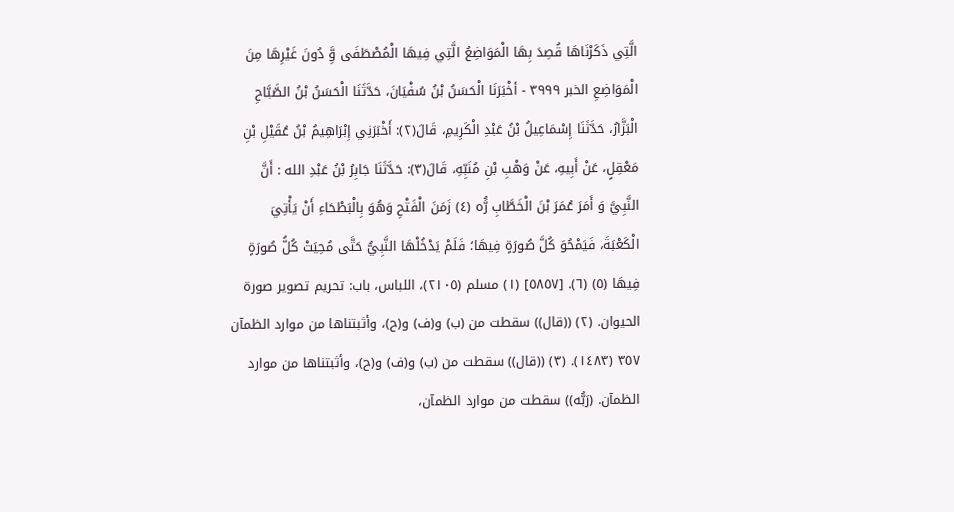الَّتِي ذَكَرْنَاهَا قُصِدَ بِهَا الْمَوَاضِعُ الَّتِي فِيهَا الْمُصْطَفَى وَِّ دُونَ غَيْرِهَا مِنَ الْمَوَاضِعِ الخبر ٣٩٩٩ - أخْبَرَنَا الْحَسَنُ بْنُ سُفْيَانَ، حَدَّثَنَا الْحَسَنُ بْنُ الصَّبَّاحِ الْبَزَّارُ، حَدَّثَنَا إِسْمَاعِيلُ بْنُ عَبْدِ الْكَرِيمِ، قَالَ(٢): أَخْبَرَنِي إِبْرَاهِيمُ بْنُ عُقَيْلِ بْنِ مَعْقِلٍ، عَنْ أَبِيهِ، عَنْ وَهْبِ بْنِ مُنَبِّهِ، قَالَ(٣): حَدَّثَنَا جَابِرُ بْنُ عَبْدِ الله : أَنَّ النَّبِيَّ وَ أَمَرَ عُمَرَ بْنَ الْخَطَّابِ رَُّه (٤) زَمَنَ الْفَتْحِ وَهُوَ بِالْبَطْحَاءِ أَنْ يَأْتِيَ الْكَعْبَةَ، فَيَمْحُوَ كُلَّ صُورَةٍ فِيهَا؛ فَلَمْ يَدْخُلْهَا النَّبِيُّ حَتَّى مُحِيَتْ كُلُّ صُورَةٍ فِيهَا (٥) (٦). [٥٨٥٧] (١) مسلم (٢١٠٥)، اللباس، باب: تحريم تصوير صورة الحيوان. (٢) ((قال)) سقطت من (ب) و(ف) و(ح)، وأثبتناها من موارد الظمآن ٣٥٧ (١٤٨٣). (٣) ((قال)) سقطت من (ب) و(ف) و(ح)، وأثبتناها من موارد الظمآن. (رَبُّه)) سقطت من موارد الظمآن،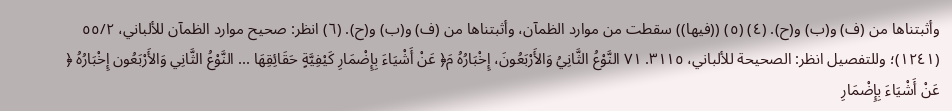وأثبتناها من (ف) و(ب) و(ح). (٤) (٥) ((فيها)) سقطت من موارد الظمآن، وأثبتناها من (ف) و(ب) و(ح). (٦) انظر: صحيح موارد الظمآن للألباني، ٥٥/٢ (١٢٤١)؛ وللتفصيل انظر: الصحيحة للألباني، ٣١١٥. ٧١ النَّوْعُ الثَّانِيُ وَالأَرْبَعُونَ، إِخْبَارُهُ مَ﴿ عَنْ أَشْيَاءَ بِإِضْمَارِ كَيْفِيَّةٍ حَقَائِقِهَا ... النَّوْعُ الثَّانِي وَالأَرْبَعُون إِخْبَارُهُ ﴿ عَنْ أَشْيَاءَ بِإِضْمَارِ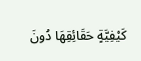كَيْفِيَّةٍ حَقَائِقِهَا دُونَ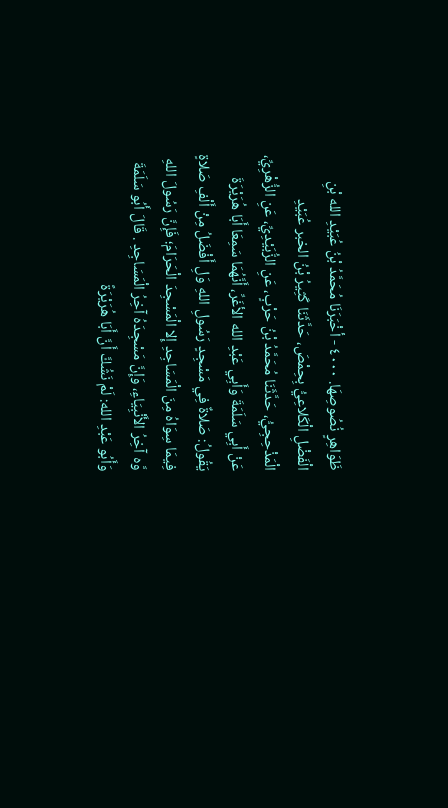ظَوَاهِرٍ نُصُوصِهَا. ٤٠٠٠ - أخْبَرَنَا مُحَمَّدُ بْنُ عُبَيْدِ الله بْنِ الْفَضْلِ الْكَلاعِيُّ بِحِمْصَ، حَدَّثَنَا كَثِيرُ بْنُ الخبر عُبَيْدِ الْمَذْحِجِيُّ، حَدَّثَنَا مُحَمَّدُ بْنُ حَرْبٍ، عَنِ الزُّبَيْدِيِّ، عَنِ الزُّهْرِيِّ، عَنْ أَبِي سَلَمَةَ وَأَبِي عَبْدِ الله الأغَرِّ، أَنَّهُمَا سَمِعَا أَبَا هُرَيْرَةَ يَقُولُ: صَلاةٌ فِي مَسْجِدٍ رَسُولِ اللهِ وَلِ أَفْضَلُ مِنْ أَلْفِ صَلاةٍ فِيمَا سِوَاهُ مِنَ الْمَسَاجِدِ إِلا الْمَسْجِدَ الْحَرَامَ؛ فَإِنَّ رَسُولَ اللهِ وَّه آخِرُ الأَنْبِيَاءِ، وَإِنَّ مَسْجِدَهُ آخِرُ الْمَسَاجِدِ . قَالَ أَبُو سَلَمَةَ وَأَبُو عَبْدِ الله: لَمْ نَشُكَّ أَنَّ أَبَا هُرَيْرَةً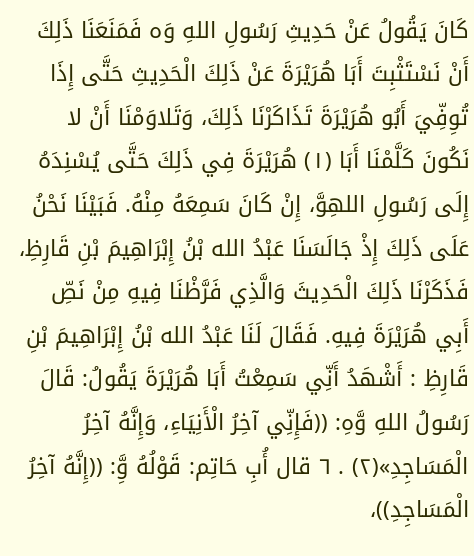كَانَ يَقُولُ عَنْ حَدِيثِ رَسُولِ اللهِ وَه فَمَنَعَنَا ذَلِكَ أَنْ نَسْتَثْبِتَ أَبَا هُرَيْرَةَ عَنْ ذَلِكَ الْحَدِيثِ حَتَّى إِذَا تُوِفِّيَ أَبُو هُرَيْرَةَ تَذَاكَرْنَا ذَلِكَ، وَتَلاوَمْنَا أَنْ لا نَكُونَ كَلَّمْنَا أَبَا (١) هُرَيْرَةَ فِي ذَلِكَ حَتَّى يُسْنِدَهُ إِلَى رَسُولِ اللهِوَّ، إِنْ كَانَ سَمِعَهُ مِنْهُ. فَبَيْنَا نَحْنُ عَلَى ذَلِكَ إِذْ جَالَسَنَا عَبْدُ الله بْنُ إِبْرَاهِيمَ بْنِ قَارِظِ، فَذَكَرْنَا ذَلِكَ الْحَدِيثَ وَالَّذِي فَرَّظْنَا فِيهِ مِنْ نَصِّ أَبِي هُرَيْرَةَ فِيهِ. فَقَالَ لَنَا عَبْدُ الله بْنُ إِبْرَاهِيمَ بْنِ قَارِظِ : أَشْهَدُ أَنِّي سَمِعْتُ أَبَا هُرَيْرَةَ يَقُولُ: قَالَ رَسُولُ اللهِ وَّهِ: ((فَإِنِّي آخِرُ الْأَنِيَاءِ، وَإِنَّهُ آخِرُ الْمَسَاجِدِ»(٢) . ٦ قال أُبِ حَاتِم: قَوْلُهُ وَِّ: ((إِنَّهُ آخِرُ الْمَسَاجِدِ))،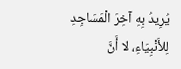يُرِيدُ بِهِ آخِرَ الْمَسَاجِدِ لِلأَنْبِيَاءِ، لا أَنَّ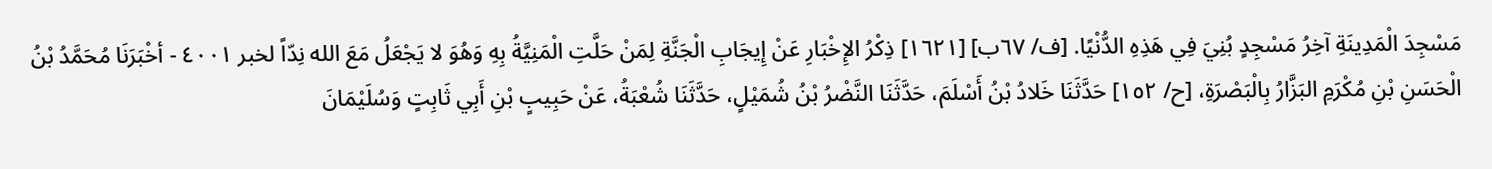مَسْجِدَ الْمَدِينَةِ آخِرُ مَسْجِدٍ بُنِيَ فِي هَذِهِ الدُّنْيًا. [ف/ ٦٧ب] [١٦٢١] ذِكْرُ الإِخْبَارِ عَنْ إِيجَابِ الْجَنَّةِ لِمَنْ حَلَّتِ الْمَنِيَّةُ بِهِ وَهُوَ لا يَجْعَلُ مَعَ الله نِدّاً لخبر ٤٠٠١ - أخْبَرَنَا مُحَمَّدُ بْنُ الْحَسَنِ بْنِ مُكْرَمِ البَزَّارُ بِالْبَصْرَةِ، [ح/ ١٥٢] حَدَّثَنَا خَلادُ بْنُ أَسْلَمَ، حَدَّثَنَا النَّضْرُ بْنُ شُمَيْلٍ، حَدَّثَنَا شُعْبَةُ، عَنْ حَبِيبٍ بْنِ أَبِي ثَابِتٍ وَسُلَيْمَانَ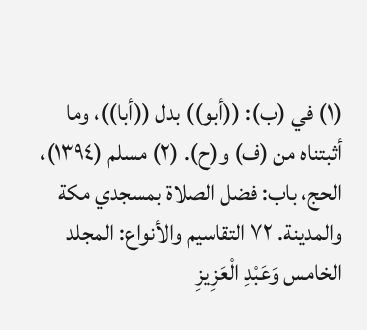(١) في (ب): ((أبو)) بدل ((أبا))، وما أثبتناه من (ف) و(ح). (٢) مسلم (١٣٩٤)، الحج، باب: فضل الصلاة بمسجدي مكة والمدينة. ٧٢ التقاسيم والأنواع: المجلد الخامس وَعَبْدِ الْعَزِيزِ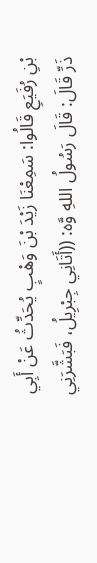بْنِ رُفَيَعِ قَالُوا: سَمِعْنَا زَيْدَ بْنَ وَهْبٍ يُحَدِّثُ عَنْ أَبِي ذَرِّ قَالَ: قَالَ رَسُولُ اللهِ وَّه: ((أَتَانِي جِبْرِيلُ، فَبَشَّرَنِي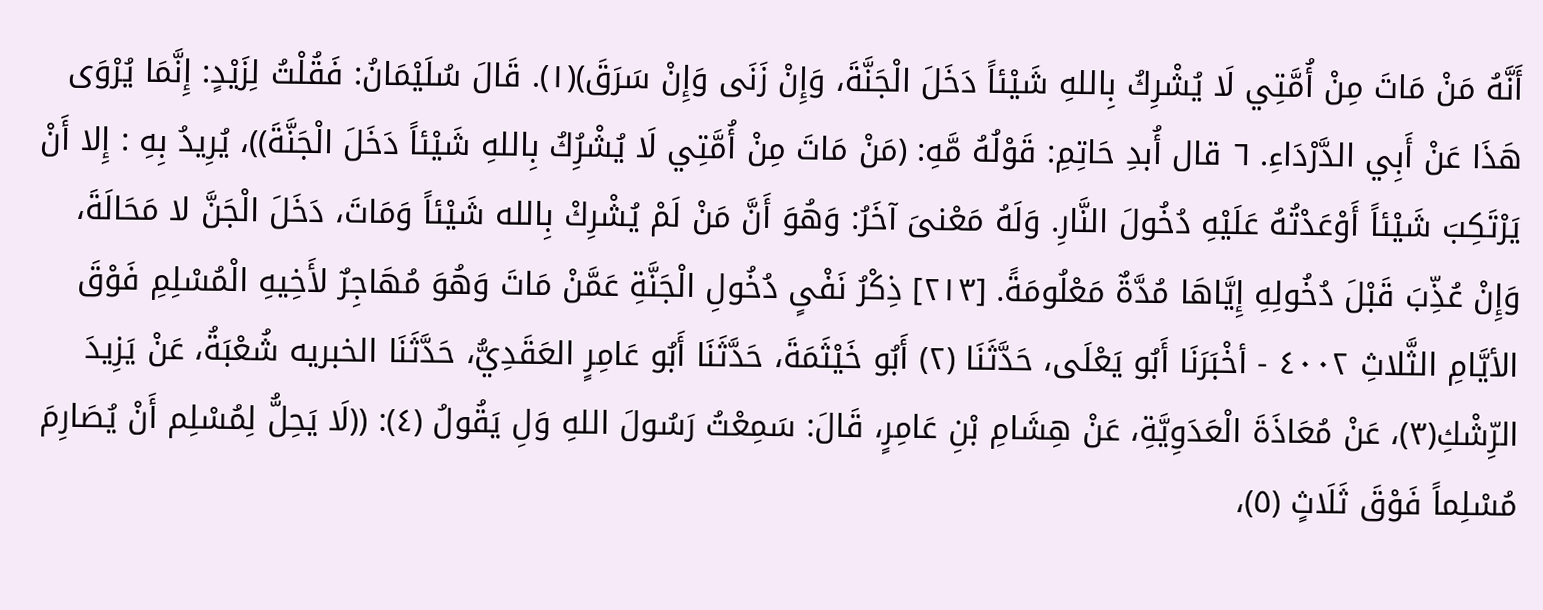أَنَّهُ مَنْ مَاتَ مِنْ أُمَّتِي لَا يُشْرِكُ بِاللهِ شَيْئاً دَخَلَ الْجَنَّةَ، وَإِنْ زَنَى وَإِنْ سَرَقَ)(١). قَالَ سُلَيْمَانُ: فَقُلْتُ لِزَيْدٍ: إِنَّمَا يُرْوَى هَذَا عَنْ أَبِي الدَّرْدَاءِ. ٦ قال أُبدِ حَاتِمِ: قَوْلُهُ مَّهِ: (مَنْ مَاتَ مِنْ أُمَّتِي لَا يُشْرُِكُ بِاللهِ شَيْئاً دَخَلَ الْجَنَّةَ))، يُرِيدُ بِهِ : إِلا أَنْ يَرْتَكِبَ شَيْئاً أَوْعَدْتُهُ عَلَيْهِ دُخُولَ النَّارِ. وَلَهُ مَعْنىَ آخَرُ: وَهُوَ أَنَّ مَنْ لَمْ يُشْرِكْ بِالله شَيْئاً وَمَاتَ، دَخَلَ الْجَنَّ لا مَحَالَةَ، وَإِنْ عُذِّبَ قَبْلَ دُخُولِهِ إِيَّاهَا مُدَّةٌ مَعْلُومَةً. [٢١٣] ذِكْرُ نَفْىٍ دُخُولِ الْجَنَّةِ عَمَّنْ مَاتَ وَهُوَ مُهَاجِرٌ لأَخِيهِ الْمُسْلِمِ فَوْقَ الأيَّامِ الثَّلاثِ ٤٠٠٢ - أخْبَرَنَا أَبُو يَعْلَى، حَدَّثَنَا (٢) أَبُو خَيْثَمَةَ، حَدَّثَنَا أَبُو عَامِرٍ العَقَدِيُّ، حَدَّثَنَا الخبريه شُعْبَةُ، عَنْ يَزِيدَ الرِّشْكِ(٣)، عَنْ مُعَاذَةَ الْعَدَوِيَّةِ، عَنْ هِشَامِ بْنِ عَامِرٍ، قَالَ: سَمِعْتُ رَسُولَ اللهِ وَلِ يَقُولُ (٤): ((لَا يَحِلُّ لِمُسْلِم أَنْ يُصَارِمَ مُسْلِماً فَوْقَ ثَلَاثٍ (٥)،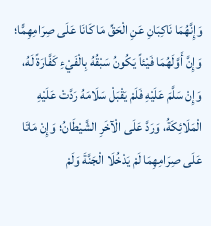وَإِنَّهُمَا نَاكِبَانِ عَنِ الْحَقِّ مَا كَانَا عَلَى صِرَامِهِمًّا؛ وَإِنَّ أَوَّلَهُمَا فَيْئاً يَكُونُ سَبْقُهُ بِالْفَيْءِ كَفَّارَةً لَهُ، وَإِنْ سَلَّمَ عَلَيْهِ فَلَمْ يَقْبَلْ سَلَامَهُ رَدَّتْ عَلَيْهِ الْمَلَائِكَةُ، وَرَدَّ عَلَى الْآخَرِ الشَّيْطَانُ؛ وَإِنْ مَاتَا عَلَى صِرَامِهِمَا لَمْ يَدْخُلَا الْجَنَّةَ وَلَمْ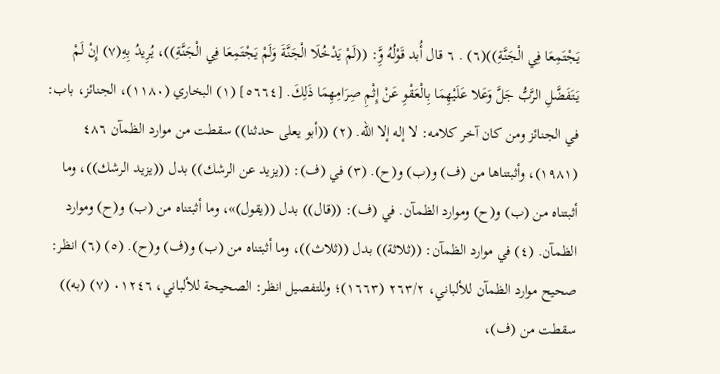يَجْتَمِعَا فِي الْجَنَّةِ))(٦) . ٦ قال أُبد قَوْلُهُ وَِّ: ((لَمْ يَدْخُلَا الْجَنَّةَ وَلَمْ يَجْتَمِعَا فِي الْجَنَّةِ))، يُرِيدُ بِهِ(٧) إِنْ لَمْ يَتَفَضَّلِ الرَّبُّ جَلَّ وَعَلا عَلَيْهِمَا بِالْعَقْوِ عَنْ إِثْمِ صِرَامِهِمَا ذَلِكَ. [٥٦٦٤] (١) البخاري (١١٨٠)، الجنائز، باب: في الجنائز ومن كان آخر كلامه: لا إله إلا الله. (٢) ((أبو يعلى حدثنا)) سقطت من موارد الظمآن ٤٨٦ (١٩٨١)، وأثبتناها من (ف) و(ب) و(ح). (٣) في (ف): ((يزيد عن الرشك)) بدل ((يزيد الرشك))، وما أثبتناه من (ب) و(ح) وموارد الظمآن. في (ف): ((قال)) بدل ((يقول)»، وما أثبتناه من (ب) و(ح) وموارد الظمآن. (٤) في موارد الظمآن: ((ثلاثة)) بدل ((ثلاث))، وما أثبتناه من (ب) و(ف) و(ح). (٥) (٦) انظر: صحيح موارد الظمآن للألباني، ٢٦٣/٢ (١٦٦٣)؛ وللتفصيل انظر: الصحيحة للألباني، ٠١٢٤٦ (٧) (به)) سقطت من (ف)،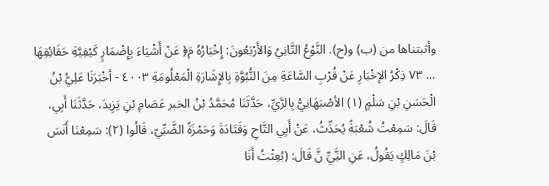وأثبتناها من (ب) و(ح). النَّوْعُ التَّانِيُ وَالأَرْبَعُونَ: إِخْبَارُهُ مَ﴿ عَنْ أَشْيَاءَ بِإِضْمَارٍ كَيْفِيَّةِ حَقَائِقِهَا ... ٧٣ ذِكْرُ الإخْبَارِ عَنْ قُرْبِ السَّاعَةِ مِنَ النُّبُوَّةِ بِالإِشَارَةِ الْمَعْلُومَةِ ٤٠٠٣ - أخْبَرَنَا عَلِيُّ بْنُ الْحَسَنِ بْنِ سَلْمٍ (١) الأصْبَهَانِيُّ بِالرَّيِّ، حَدَّثَنَا مُحَمَّدُ بْنُ الخبر عَصَامِ بْنِ يَزِيدَ، حَدَّثَنَا أَبِي، قَالَ: سَمِعْتُ شُعْبَةً يُحَدِّثُ، عَنْ أَبِي التَّاحِ وَقَتَادَةَ وَحَمْزَةً الضَّبِّيّ، قَالُوا (٢): سَمِعْنَا أَنَسَ بْنَ مَالِكٍ يَقُولُ، عَنِ النَِّيِّ نَّ قَالَ: (بُعِثْتُ أَنَا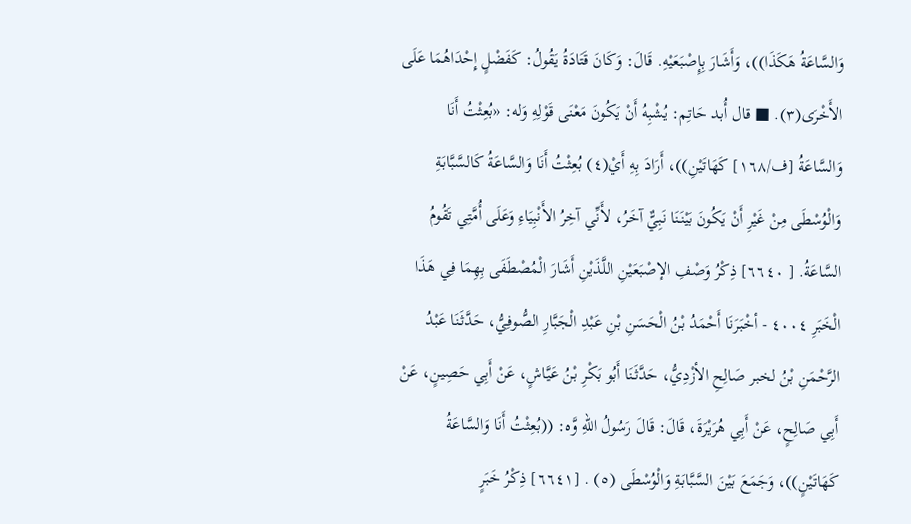وَالسَّاعَةُ هَكَذَا))، وَأَشَارَ بِإِصْبَعَيْهِ. قَالَ: وَكَانَ قَتَادَةُ يَقُولُ: كَفَضْلٍ إِحْدَاهُمَا عَلَى الأَخْرَى(٣). ■ قال أُبد حَاتِم: يُشْبِهُ أَنْ يَكُونَ مَعْنَى قَوْلِهِ وَله: «بُعِثْتُ أَنَا وَالسَّاعَةُ [ف/١٦٨] كَهَاتَيْنِ))، أَرَادَ بِهِ أَيْ(٤) بُعِثْتُ أَنَا وَالسَّاعَةُ كَالسَّبَّابَةِ وَالْوُسْطَى مِنْ غَيْرِ أَنْ يَكُونَ بَيْنَنَا نَبِيٌّ آخَرُ، لأَنِّي آخِرُ الأَنْبِيَاءِ وَعَلَى أُمَّتِي تَقُومُ السَّاعَةُ. [ ٦٦٤٠] ذِكْرُ وَصْفِ الإصْبَعَيْنِ اللَّذَيْنِ أَشَارَ الْمُصْطَفَى بِهِمَا فِي هَذَا الْخَبَرِ ٤٠٠٤ - أخْبَرَنَا أَحْمَدُ بْنُ الْحَسَنِ بْنِ عَبْدِ الْجَبَّارِ الصُّوفِيُّ، حَدَّثَنَا عَبْدُ الرَّحْمَنِ بْنُ لخبر صَالِحِ الأزْدِيُّ، حَدَّثَنَا أَبُو بَكْرِ بْنُ عَيَّاشٍ، عَنْ أَبِي حَصِينٍ، عَنْ أَبِي صَالِحٍ، عَنْ أَبِي هُرَيْرَةَ، قَالَ: قَالَ رَسُولُ اللهِ وَّه: ((بُعِثْتُ أَنَا وَالسَّاعَةُ كَهَاتَيْنٍ))، وَجَمَعَ بَيْنَ السَّبَّابَةِ وَالْوُسْطَى (٥) . [٦٦٤١] ذِكْرُ خَبَرٍ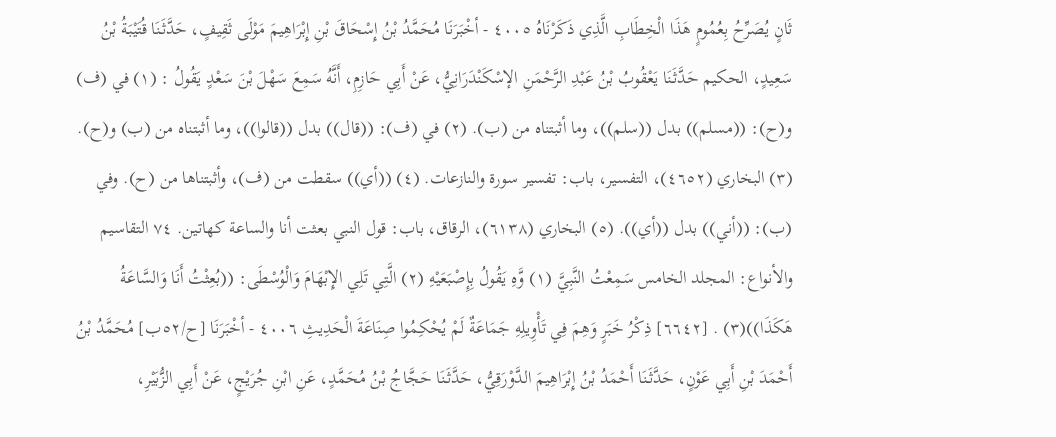ثَانٍ يُصَرِّحُ بِعُمُومٍ هَذَا الْخِطَابِ الَّذِي ذَكَرْنَاهُ ٤٠٠٥ - أخْبَرَنَا مُحَمَّدُ بْنُ إِسْحَاقَ بْنِ إِبْرَاهِيمَ مَوْلَى ثَقِيفٍ، حَدَّثَنَا قُتَيْبَةُ بْنُ سَعِيدٍ، الحكيم حَدَّثَنَا يَعْقُوبُ بْنُ عَبْدِ الرَّحْمَنِ الإسْكَنْدَرَانِيُّ، عَنْ أَبِي حَازِمِ، أَنَّهُ سَمِعَ سَهْلَ بْنَ سَعْدٍ يَقُولُ : (١) في (ف) و(ح): ((مسلم)) بدل ((سلم))، وما أثبتناه من (ب). (٢) في (ف): ((قال)) بدل ((قالوا))، وما أثبتناه من (ب) و(ح). (٣) البخاري (٤٦٥٢)، التفسير، باب: تفسير سورة والنازعات. (٤) ((أي)) سقطت من (ف)، وأثبتناها من (ح). وفي (ب): ((أني)) بدل ((أي)). (٥) البخاري (٦١٣٨)، الرقاق، باب: قول النبي بعثت أنا والساعة كهاتين. ٧٤ التقاسيم والأنواع: المجلد الخامس سَمِعْتُ النَّبِيَّ (١) وَّهِ يَقُولُ بِإِصْبَعَيْهِ (٢) الَّتِي تَلِي الإِبْهَامَ وَالْوُسْطَى: ((بُعِثْتُ أَنَا وَالسَّاعَةُ هَكَذَا))(٣) . [٦٦٤٢] ذِكْرُ خَبَرٍ وَهِمَ فِي تَأْوِيلِهِ جَمَاعَةٌ لَمْ يُحْكِمُوا صِنَاعَةَ الْحَدِيثِ ٤٠٠٦ - أخْبَرَنَا [ح/٥٢ب] مُحَمَّدُ بْنُ أَحْمَدَ بْنِ أَبِي عَوْنٍ، حَدَّثَنَا أَحْمَدُ بْنُ إِبْرَاهِيمَ الدَّوْرَقِيُّ، حَدَّثَنَا حَجَّاجُ بْنُ مُحَمَّدٍ، عَنِ ابْنِ جُرَيْجٍ، عَنْ أَبِي الزُّبَيْرِ،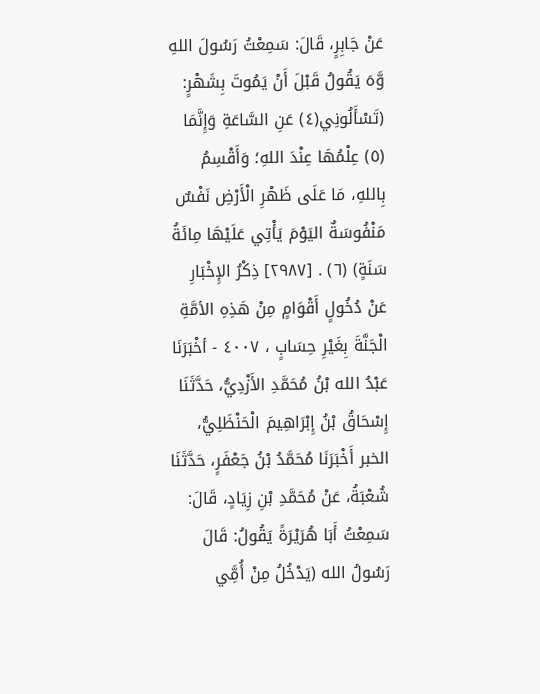عَنْ جَابِرٍ، قَالَ: سَمِعْتُ رَسُولَ اللهِ وَّهَ يَقُولُ قَبْلَ أَنْ يَمُوتَ بِشَهْرٍ: (تَسْأَلُونِي(٤) عَنِ السَّاعَةِ وَإِنَّمَا (٥) عِلْمُهَا عِنْدَ اللهِ؛ وَأَقْسِمُ بِاللهِ، مَا عَلَى ظَهْرِ الْأَرْضِ نَفْسٌ مَنْفُوسَةٌ اليَوْمَ يَأْتِي عَلَيْهَا مِائَةُ سَنَةٍ) (٦) . [٢٩٨٧] ذِكْرُ الإِخْبَارِ عَنْ دُخُولٍ أَقْوَامٍ مِنْ هَذِهِ الأمَّةِ الْجَنَّةَ بِغَيْرِ حِسَابٍ ، ٤٠٠٧ - أخْبَرَنَا عَبْدُ الله بْنُ مُحَمَّدِ الأَزْدِيُّ، حَدَّثَنَا إِسْحَاقُ بْنُ إِبْرَاهِيمَ الْحَنْظَلِيُّ، الخبر أَخْبَرَنَا مُحَمَّدُ بْنُ جَعْفَرٍ، حَدَّثَنَا شُعْبَةُ، عَنْ مُحَمَّدِ بْنِ زِيَادٍ، قَالَ: سَمِعْتُ أَبَا هُرَيْرَةً يَقُولُ: قَالَ رَسُولُ الله (يَدْخُلُ مِنْ أُمَِّي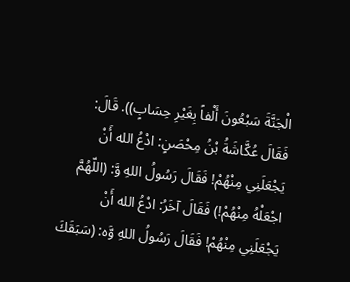الْجَنَّةَ سَبْعُونَ أَلْفاً بِغَيْرِ حِسَابٍ)). قَالَ: فَقَالَ عُكَّاشَةُ بْنُ مِحْصَنٍ: ادْعُ الله أَنْ يَجْعَلَنِي مِنْهُمْ! فَقَالَ رَسُولُ اللهِ وَّ: (اللّهُمَّ اجْعَلْهُ مِنْهُمْ!) فَقَالَ آخَرُ: ادْعُ الله أَنْ يَجْعَلَنِي مِنْهُمْ! فَقَالَ رَسُولُ اللهِ وَّه: (سَبَقَكَ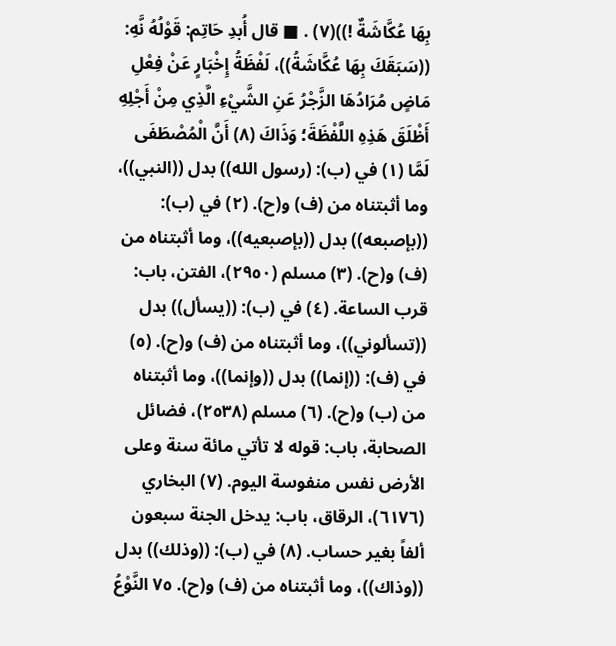بِهَا عُكَّاشَةٌ !))(٧) . ■ قال أُبدِ حَاتِم: قَوْلُهُ نَّهِ: ((سَبَقَكَ بِهَا عُكَّاشَةُ))، لَفْظَةُ إِخْبَارٍ عَنْ فِعْلِ مَاضٍ مُرَادُهَا الزَّجْرُ عَنِ الشَّيْءِ الَّذِي مِنْ أَجْلِهِ أَظْلَقَ هَذِهِ اللَّفْظَةَ؛ وَذَاكَ (٨) أَنَّ الْمُصْطَفَى لَمَّا (١) في (ب): (رسول الله)) بدل ((النبي))، وما أثبتناه من (ف) و(ح). (٢) في (ب): ((بإصبعه)) بدل ((بإصبعيه))، وما أثبتناه من (ف) و(ح). (٣) مسلم (٢٩٥٠)، الفتن، باب: قرب الساعة. (٤) في (ب): ((يسأل)) بدل ((تسألوني))، وما أثبتناه من (ف) و(ح). (٥) في (ف): ((إنما)) بدل ((وإنما))، وما أثبتناه من (ب) و(ح). (٦) مسلم (٢٥٣٨)، فضائل الصحابة، باب: قوله لا تأتي مائة سنة وعلى الأرض نفس منفوسة اليوم. (٧) البخاري (٦١٧٦)، الرقاق، باب: يدخل الجنة سبعون ألفاً بغير حساب. (٨) في (ب): ((وذلك)) بدل ((وذاك))، وما أثبتناه من (ف) و(ح). ٧٥ النَّوْعُ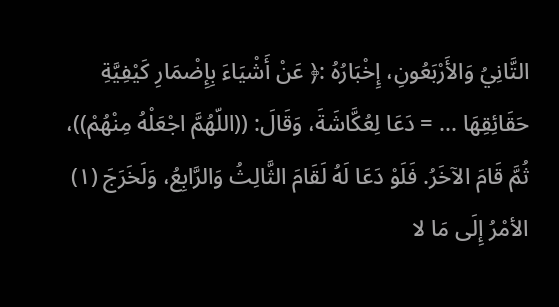التَّانِيُ وَالأَرْبَعُونِ، إِخْبَارُهُ :﴿ عَنْ أَشْيَاءَ بِإِضْمَارِ كَيْفِيَّةِ حَقَائِقِهَا ... = دَعَا لِعُكَّاشَةَ، وَقَالَ: ((اللّهُمَّ اجْعَلْهُ مِنْهُمْ))، ثُمَّ قَامَ الآخَرُ. فَلَوْ دَعَا لَهُ لَقَامَ الثَّالِثُ وَالرَّابِعُ، وَلَخَرَجَ (١) الأمْرُ إِلَى مَا لا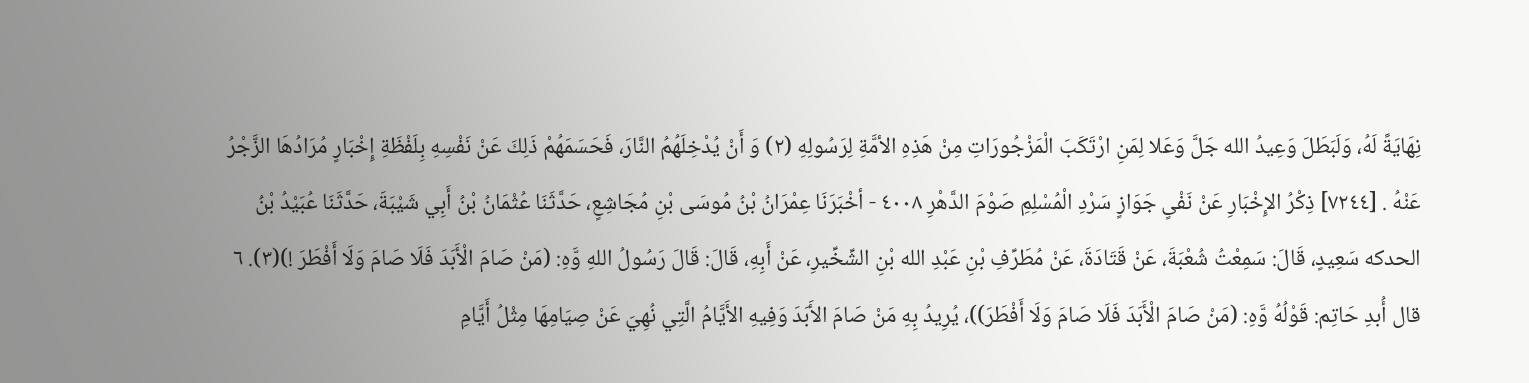نِهَايَةً لَهُ، وَلَبَطَلَ وَعِيدُ الله جَلَّ وَعَلا لِمَنِ ارْتَكَبَ الْمَزْجُورَاتِ مِنْ هَذِهِ الأمَّةِ لِرَسُولِهِ (٢) وَ أَنْ يُدْخِلَهُمُ النَّارَ، فَحَسَمَهُمْ ذَلِكَ عَنْ نَفْسِهِ بِلَفْظَةِ إِخْبَارٍ مُرَادُهَا الزَّجْرُ عَنْهُ . [٧٢٤٤] ذِكْرُ الإِخْبَارِ عَنْ نَفْىٍ جَوَازٍ سَرْدِ الْمُسْلِمِ صَوْمَ الدَّهْرِ ٤٠٠٨ - أخْبَرَنَا عِمْرَانُ بْنُ مُوسَى بْنِ مُجَاشِعٍ، حَدَّثَنَا عُثْمَانُ بْنُ أَبِي شَيْبَةَ، حَدَّثَنَا عُبَيْدُ بْنُ الحدكه سَعِيدٍ، قَالَ: سَمِعْتُ شُعْبَةَ، عَنْ قَتَادَةَ، عَنْ مُطَرِّفِ بْنِ عَبْدِ الله بْنِ الشِّخِّيرِ، عَنْ أَبِهِ، قَالَ: قَالَ رَسُولُ اللهِ وَّهِ: (مَنْ صَامَ الْأَبَدَ فَلَا صَامَ وَلَا أَفْطَرَ !)(٣). ٦ قال أُبدِ حَاتِم: قَوْلُهُ وَّهِ: (مَنْ صَامَ الْأَبَدَ فَلَا صَامَ وَلَا أَفْطَرَ))، يُرِيدُ بِهِ مَنْ صَامَ الأَبَدَ وَفِيهِ الأَيَّامُ الَّتِي نُهِيَ عَنْ صِيَامِهَا مِثْلُ أَيَّامِ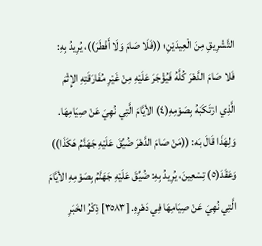التَّشْرِيقِ مِنَ الْعِيدَيْنِ؛ ((فَلَا صَامَ وَلَا أَفْطَرَ))، يُرِيدُ بِهِ: فَلا صَامَ الدَّهْرَ كُلَّهُ فَيُؤْجَرَ عَلَيْهِ مِنْ غَيْرِ مُفَارَقَتِهِ الإِثْمَ الَّذِي ارْتَكَبَهُ بِصَوْمِهِ(٤) الأيَّامَ الَّتِي نُهِيَ عَنْ صِيَامِهَا. وَلِهَذَا قَالَ بَه: ((مَنْ صَامَ الدَّهْرَ ضُيِّقَ عَلَيْهِ جَهَنَّمُ هَكَذَا)) وَعَقَدَ(٥) تِسْعِينَ، يُرِيدُ بِهِ: ضُيِّقَ عَلَيْهِ جَهَنَّمُ بِصَوْمِهِ الأيَّامَ الَّتِي نُهِيَ عَنْ صِيَامِهَا فِي دَهْرِهِ. [٣٥٨٣] ذِكْرُ الخَبَرِ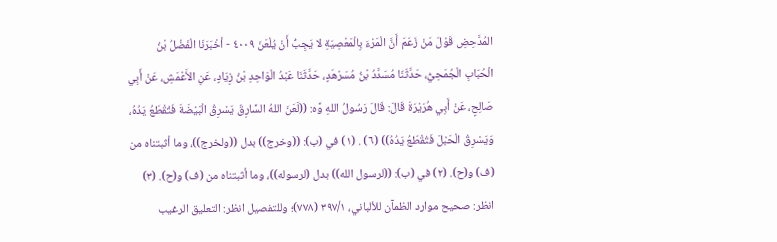المُدَّحِضِ قَوْلَ مَنْ زَعَمَ أَنَّ الْمَرْءَ بِالْمَعْصِيَةِ لا يَجِبُّ أَنْ يُلْعَنَ ٤٠٠٩ - أخْبَرَنَا الْفَضْلُ بْنُ الْحُبَابِ الْجُمَحِيُّ، حَدَّثَنَا مُسَدَّدُ بْنُ مُسَرْهَدٍ، حَدَّثَنَا عَبْدُ الْوَاحِدِ بْنُ زِيَادٍ، عَنِ الأَعْمَشِ، عَنْ أَبِي صَالِحٍ، عَنْ أَبِي هُرَيْرَةَ قَالَ: قَالَ رَسُولُ اللهِ وَّه: ((لَعَنَ اللهُ السَّارِقَ يَسْرِقُ الْبَيْضَةَ فَتُقْطَعُ يَدُهُ، وَيَسْرِقُ الْحَبْلَ فَتُقْطَعُ يَدُهُ)) (٦) . (١) في (ب): ((وخرج)) بدل ((ولخرج))، وما أثبتناه من (ف) و(ح). (٢) في (ب): ((لرسول الله)) بدل (لرسوله))، وما أثبتناه من (ف) و(ح). (٣) انظر: صحيح موارد الظمآن للألباني، ٣٩٧/١ (٧٧٨)؛ وللتفصيل انظر: التعليق الرغيب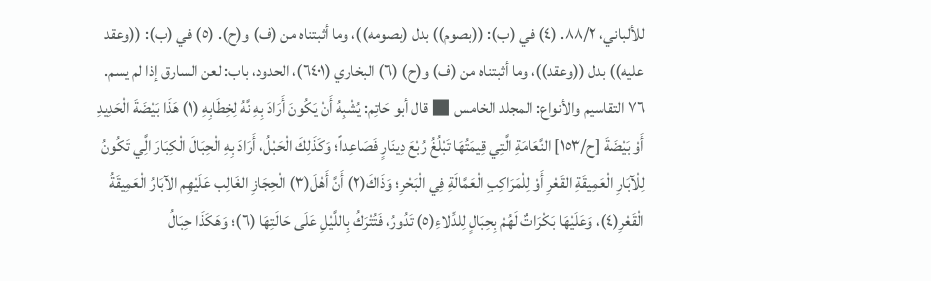للألباني، ٨٨/٢. (٤) في (ب): ((بصوم)) بدل (بصومه))، وما أثبتناه من (ف) و(ح). (٥) في (ب): ((وعقد عليه)) بدل ((وعقد))، وما أثبتناه من (ف) و(ح) (٦) البخاري (٦٤٠١)، الحدود، باب: لعن السارق إذا لم يسم. ٧٦ التقاسيم والأنواع: المجلد الخامس ■ قال أبو حَاتِم: يُشْبِهُ أَنْ يَكُونَ أَرَادَ بِهِ نَّهُ لِخِطَابِهِ (١) هَذَا بَيْضَةَ الْحَدِيدِ أَوْ بَيْضَةَ [ح/١٥٣] النَّعَامَةِ الَّتِي قِيمَتُهَا تَبْلُغُ رُبْعَ دِينَارٍ فَصَاعِداً؛ وَكَذَلِكَ الْحَبْلُ، أَرَادَ بِهِ الْحِبَالَ الْكِبَارَ الَِّي تَكُونُ لِلْآبَارِ الْعَمِيقَةِ القَعْرِ أَوْ لِلْمَرَاكِبِ الْعَمَّالَةِ فِي الْبَحْرِ؛ وَذَاكَ(٢) أَنَّ أَهْلَ(٣) الْحِجَازِ الغَالِب عَلَيْهِم الآبَارُ الْعَمِيقَةُ الْقَعْرِ(٤)، وَعَلَيْهَا بَكْرَاتٌ لَهُمْ بِحِبَالٍ لِلدِّلاءِ(٥) تَدُورُ، فَتُتْرَكُ بِاللَّيْلِ عَلَى حَالَتِهَا (٦)؛ وَهَكَذَا حِبَالُ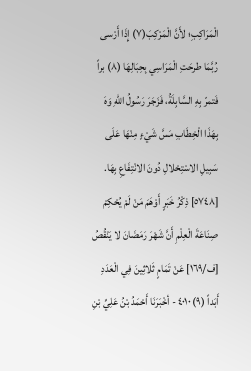الْمَرَاكِبِ؛ لأَنَّ الْمَرْكِبَ(٧) إِذَا أَرْسى رُبَّمَا طرحَتِ الْمَرَاسِي بِحِبَالِهَا (٨) براً فَتمرّ بِهِ السَّابِلَةُ، فَزَجَرَ رَسُولُ اللهِ وَهَ بِهَذَا الْخِطَابِ مَسَّ شَيْءٍ مِنْهَا عَلَى سَبِيلِ الاسْتِحْلالِ دُونَ الانْتِفَاعِ بِهَا. [٥٧٤٨] ذِكْرُ خَبَرٍ أَوْهَمَ مَنْ لَمْ يُحْكِمْ صِنَاعَةَ الْعِلْمِ أَنَّ شَهْرَ رَمَضَانَ لا يَنْقُصُ [ف/١٦٩] عَنْ تَمَامٍ ثَلاثِينَ فِي الْعَدَدِ أَبَداً (٩) ٤٠١٠ - أخْبَرَنَا أَحْمَدُ بْنُ عَلِيِّ بْنِ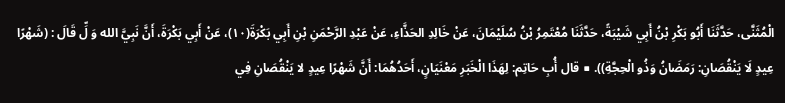الْمُثَنَّى، حَدَّثَنَا أَبُو بَكْرِ بْنُ أَبِي شَيْبَةً، حَدَّثَنَا مُعْتَمِرُ بْنُ سُلَيْمَانَ، عَنْ خَالِدِ الحَذَّاءِ، عَنْ عَبْدِ الرَّحْمَنِ بْنِ أَبِي بَكْرَةَ(١٠)، عَنْ أَبِي بَكْرَةَ، أَنَّ نَبِيَّ الله وَ لِّ قَالَ : (شَهْرًا عِيدٍ لَا يَنْقُصَانِ: رَمَضَانُ وَذُو الْحِجَّةِ)). ■ قال أُبِ حَاتِم: لِهَذَا الْخَبَرِ مَعْنَيَانٍ، أَحَدُهُمَا: أَنَّ شَهْرًا عِيدٍ لا يَنْقُصَانِ فِي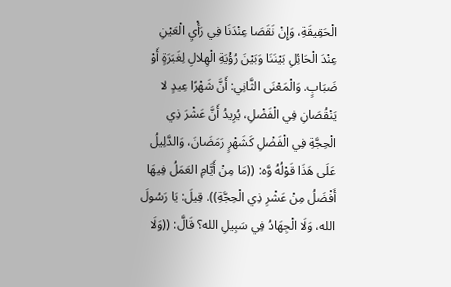الْحَقِيقَةِ، وَإِنْ نَقَصَا عِنْدَنَا فِي رَأْيِ الْعَيْنِ عِنْدَ الْحَائِلِ بَيْنَنَا وَبَيْنَ رُؤْيَةِ الْهِلالِ لِغَبَرَةٍ أَوْ ضَبَابٍ. وَالْمَعْنَى الثَّانِي: أَنَّ شَهْرًا عِيدٍ لا يَنْقُصَانِ فِي الْفَضْلِ، يُرِيدُ أَنَّ عَشْرَ ذِي الْحِجَّةِ فِي الْفَضْلِ كَشَهْرٍ رَمَضَانَ، وَالدَّلِيلُ عَلَى هَذَا قَوْلُهُ وَّه: ((مَا مِنْ أَيَّامِ العَمَلُ فِيهَا أَفْضَلُ مِنْ عَشْرِ ذِي الْحِجَّةِ)). قِيلَ: يَا رَسُولَ الله، وَلَا الْجِهَادُ فِي سَبِيلِ الله؟ قَالَّ: ((وَلَا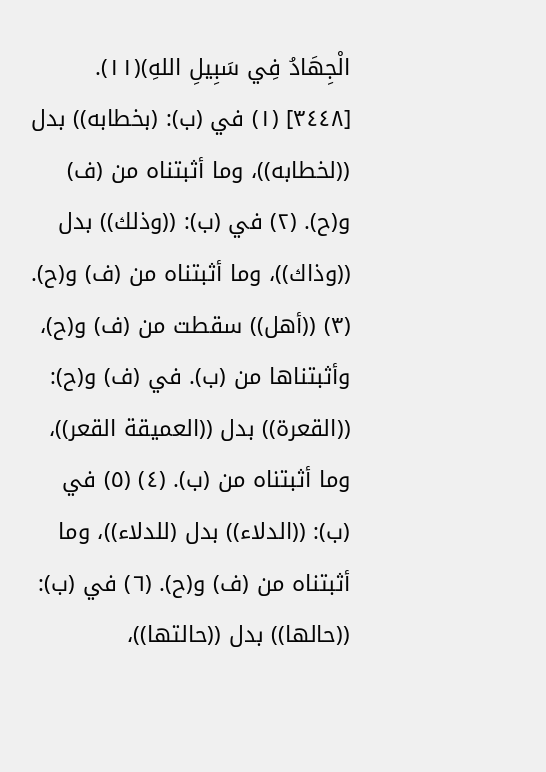الْجِهَادُ فِي سَبِيلِ اللهِ)(١١). [٣٤٤٨] (١) في (ب): (بخطابه)) بدل ((لخطابه))، وما أثبتناه من (ف) و(ح). (٢) في (ب): ((وذلك)) بدل ((وذاك))، وما أثبتناه من (ف) و(ح). (٣) ((أهل)) سقطت من (ف) و(ح)، وأثبتناها من (ب). في (ف) و(ح): ((القعرة)) بدل ((العميقة القعر))، وما أثبتناه من (ب). (٤) (٥) في (ب): ((الدلاء)) بدل (للدلاء))، وما أثبتناه من (ف) و(ح). (٦) في (ب): ((حالها)) بدل ((حالتها))،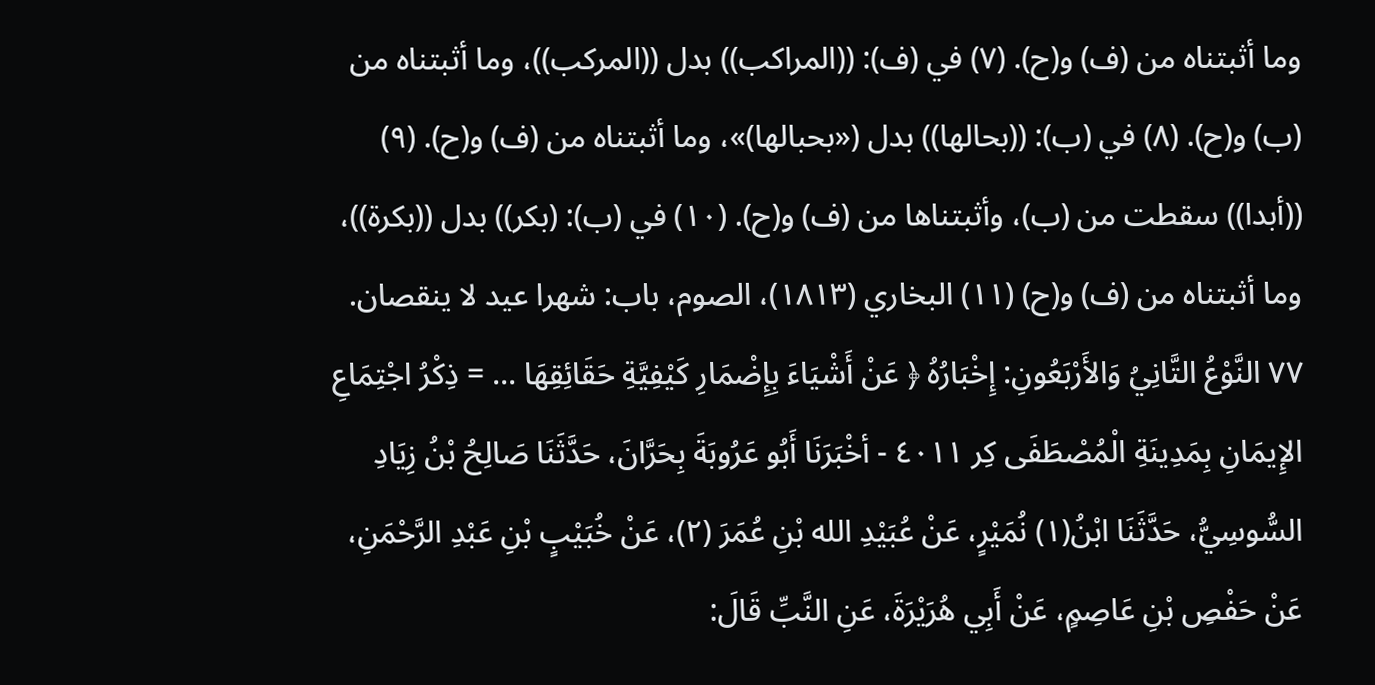وما أثبتناه من (ف) و(ح). (٧) في (ف): ((المراكب)) بدل ((المركب))، وما أثبتناه من (ب) و(ح). (٨) في (ب): ((بحالها)) بدل («بحبالها)»، وما أثبتناه من (ف) و(ح). (٩) ((أبدا)) سقطت من (ب)، وأثبتناها من (ف) و(ح). (١٠) في (ب): (بكر)) بدل ((بكرة))، وما أثبتناه من (ف) و(ح) (١١) البخاري (١٨١٣)، الصوم، باب: شهرا عيد لا ينقصان. ٧٧ النَّوْعُ التَّانِيُ وَالأَرْبَعُونِ: إِخْبَارُهُ ﴿ عَنْ أَشْيَاءَ بِإِضْمَارِ كَيْفِيَّةِ حَقَائِقِهَا ... = ذِكْرُ اجْتِمَاعِ الإِيمَانِ بِمَدِينَةِ الْمُصْطَفَى كِر ٤٠١١ - أخْبَرَنَا أَبُو عَرُوبَةَ بِحَرَّانَ، حَدَّثَنَا صَالِحُ بْنُ زِيَادِ السُّوسِيُّ، حَدَّثَنَا ابْنُ(١) نُمَيْرٍ، عَنْ عُبَيْدِ الله بْنِ عُمَرَ (٢)، عَنْ خُبَيْبٍ بْنِ عَبْدِ الرَّحْمَنِ، عَنْ حَفْصِ بْنِ عَاصِمٍ، عَنْ أَبِي هُرَيْرَةَ، عَنِ النَّبِّ قَالَ: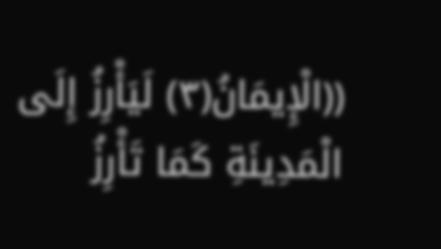((الْإِيمَانُ(٣) لَيَأْرِزُ إِلَى الْمَدِينَةِ كَمَا تَأْرِزُ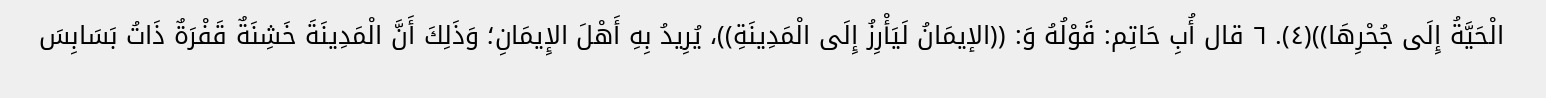الْحَيَّةُ إِلَى جُحْرِهَا))(٤). ٦ قال أُبِ حَاتِم: قَوْلُهُ وَ: ((الإيمَانُ لَيَأْرِزُ إِلَى الْمَدِينَةِ))، يُرِيدُ بِهِ أَهْلَ الإِيمَانِ؛ وَذَلِكَ أَنَّ الْمَدِينَةَ خَشِنَةٌ قَفْرَةٌ ذَاتُ بَسَابِسَ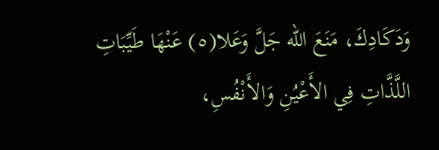وَدَكَادِكَ، مَنَعَ الله جَلَّ وَعَلا(٥) عَنْهَا طَيِّبَاتِ اللَّذَّاتِ فِي الأَعْيُنِ وَالأَنْفُسِ،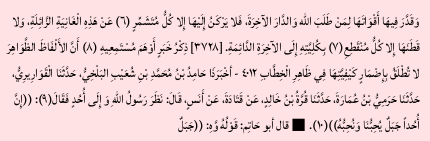وَقَدَّرَ فِيهَا أَقْوَاتَهَا لِمَنْ طَلَبَ الله وَالدَّارَ الآخِرَةَ، فَلا يَرْكَنُ إِلَيْهَا إِلا كُلُّ مُتَشَمِّرٍ (٦) عَنْ هَذِهِ الْغَانِيَةِ الزَّائِلَةِ، وَلا قَطَنَهَا إِلا كُلُّ مُنْقَطِعِ(٧) بِكُلِيَّتِهِ إِلَى الآخِرَةِ الدَّائِمَةِ. [٣٧٢٨] ذِكْرُ خَبَرٍ أَوْهَمَ مُسْتَمِعِيهِ (٨) أَنَّ الأَلْفَاظَ الظَّوَاهِرَ لا تُطْلَقُ بِإِضْمَارٍ كَيْفِيَّتِهَا فِي ظَاهِرِ الْخِطَّابِ ٤٠١٢ - أخْبَرَذَا حَامِدُ بْنُ مُحَمَّدِ بْنِ شُعَيْبِ البَلْخِيُّ، حَدَّثَنَا الْقَوَارِيرِيُّ، حَدَّثَنَا حَرَمِيُّ بْنُ عُمَارَةَ، حَدَّثَنَا قُرَّةُ بْنُ خَالِدٍ، عَنْ قَتَادَةَ، عَنْ أَنَسٍ، قَالَ: نَظَرَ رَسُولُ اللهِ وَ إِلَى أُحُدٍ فَقَالَ(٩): ((إِنَّ أُحُداً جَبَلٌ يُحِبُّنَا وَنُحِبُّهُ))(١٠). ■ قال أبو حَاتِم: قَوْلُهُ وَّهِ: ((جَبَلٌ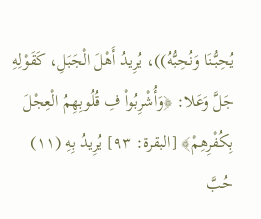يُحِبُّنَا وَنُحِبُّهُ))، يُرِيدُ أَهْلَ الْجَبَلِ، كَقَوْلِهِ جَلَّ وَعَلا: ﴿وَأُشْرِبُواْ فِ قُلُوبِهِمُ الْعِجْلَ بِكُفْرِهِمْ﴾ [البقرة: ٩٣] يُرِيدُ بِهِ (١١) حُبَّ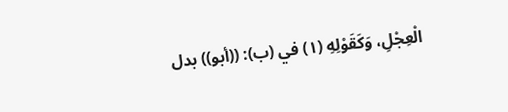الْعِجْلِ، وَكَقَوْلِهِ (١) في (ب): ((أبو)) بدل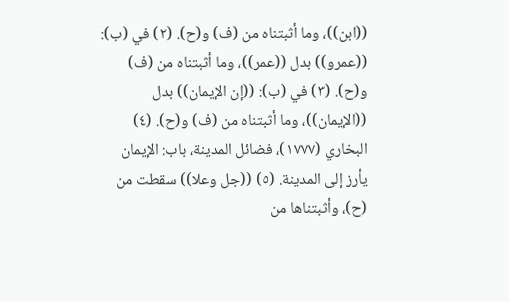((ابن))، وما أثبتناه من (ف) و(ح). (٢) في (ب): ((عمرو)) بدل ((عمر))، وما أثبتناه من (ف) و(ح). (٣) في (ب): ((إن الإيمان)) بدل ((الإيمان))، وما أثبتناه من (ف) و(ح). (٤) البخاري (١٧٧٧)، فضائل المدينة، باب: الإيمان يأرز إلى المدينة. (٥) ((جل وعلا)) سقطت من (ح)، وأثبتناها من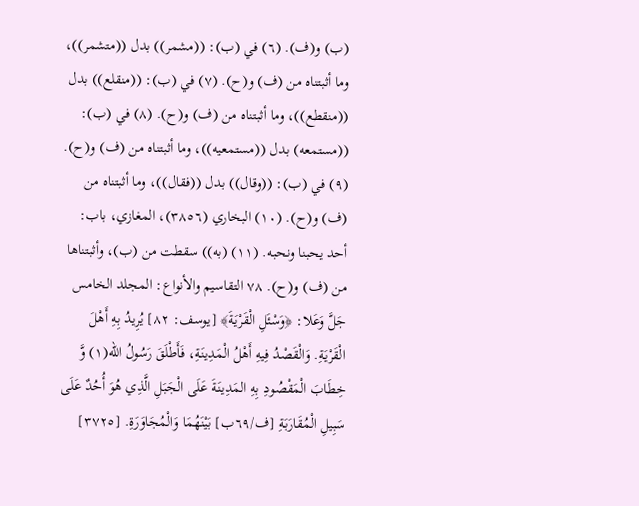(ب) و(ف). (٦) في (ب): ((مشمر)) بدل ((متشمر))، وما أثبتناه من (ف) و(ح). (٧) في (ب): ((منقلع)) بدل ((منقطع))، وما أثبتناه من (ف) و(ح). (٨) في (ب): ((مستمعه) بدل ((مستمعيه))، وما أثبتناه من (ف) و(ح). (٩) في (ب): ((وقال)) بدل ((فقال))، وما أثبتناه من (ف) و(ح). (١٠) البخاري (٣٨٥٦)، المغازي، باب: أحد يحبنا ونحبه. (١١) (به)) سقطت من (ب)، وأثبتناها من (ف) و(ح). ٧٨ التقاسيم والأنواع: المجلد الخامس جَلَّ وَعَلا: ﴿وَسْئَلِ الْقَرْيَةَ﴾ [يوسف: ٨٢] يُرِيدُ بِهِ أَهْلَ الْقَرْيَةِ. وَالْقَصْدُ فِيهِ أَهْلُ الْمَدِينَةِ، فَأَطْلَقَ رَسُولُ الله(١) وَّ خِطَابَ الْمَقْصُودِ بِهِ المَدِينَةَ عَلَى الْجَبَلِ الَّذِي هُوَ أُحُدٌ عَلَى سَبِيلِ الْمُقَارَبَةِ [ف/٦٩ب] بَيْنَهُمَا وَالْمُجَاوَرَةِ. [٣٧٢٥]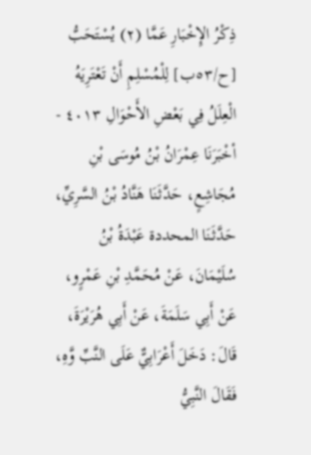ذِكْرُ الإِخْبَارِ عَمَّا (٢) يُسْتَحَبُّ [ح/٥٣ب] لِلْمُسْلِمِ أَنْ تَعْتَرِيَهُ الْعِلَلُ فِي بَعْضِ الأَحْوَالِ ٤٠١٣ - أخْبَرَنَا عِمْرَانُ بْنُ مُوسَى بْنِ مُجَاشِعٍ، حَدَّثَنَا هَنَّادُ بْنُ السَّرِيِّ، حَدَّثَنَا المحددة عَبْدَةُ بْنُ سُلَيْمَانَ، عَنْ مُحَمَّدِ بْنِ عَمْرٍو، عَنْ أَبِي سَلَمَةَ، عَنْ أَبِي هُرَيْرَةَ، قَالَ: دَخَلَ أَعْرَابِيٌّ عَلَى النَّبِّ وَّهِ، فَقَالَ النَّبِيُّ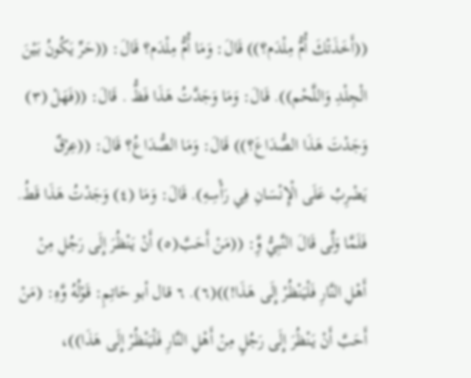((أَخَذَتْكَ أُمُّ مِلْدَم؟)) قَالَ: وَمَا أُمُّ مِلْدَم؟ قَالَ: ((حَرِّ يَكُونُ بَيْنَ الْجِلْدِ وَاللَّحْم)). قَالَ: وَمَا وَجَدَّتُ هَذَا فَظُّ . قَالَ: ((فَهَلْ (٣) وَجَدْتَ هَذَا الصُّدَاعَ؟)) قَالَ: وَمَا الصُّدَاعُ؟ قَالَ: ((عِرْقٌ يَضْرِبُ عَلَى الْإِنْسَانِ فِي رَأْسِهِ). قَالَ: وَمَا (٤) وَجَدْتُ هَذَا قَطُ. فَلَمَّا وَلَّى قَالَ النَّبِيُّ وَِّ: ((مَنْ أَحَبَّ(٥) أَنْ يَنْظُرَ إِلَى رَجُلِ مِنْ أَهْلِ النَّارِ فَلْيَنْظُرْ إِلَى هَذَا!))(٦). ٦ قال أبو حَاتِمِ: قَوْلُهُ وَّهِ: (مَنْ أَحَبَّ أَنْ يَنْظُرَ إِلَى رَجُلٍ مِنْ أَهْلِ النَّارِ فَلْيَنْظُرْ إِلَى هَذَا))،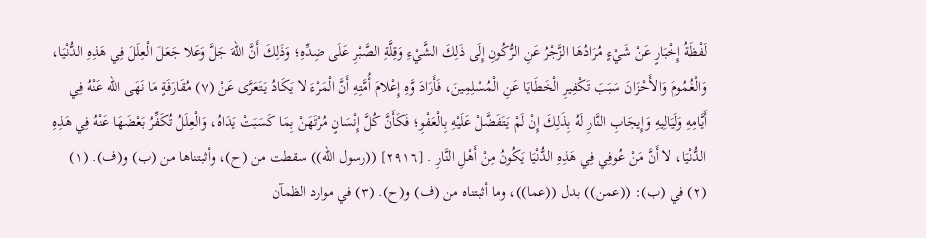لَفْظَةُ إِخْبَارٍ عَنْ شَيْءٍ مُرَادُهَا الزَّجْرُ عَنِ الرُّكُونِ إِلَى ذَلِكَ الشَّيْءِ وَقِلَّةِ الصَّبْرِ عَلَى ضِدِّهِ؛ وَذَلِكَ أَنَّ اللهَ جَلَّ وَعَلا جَعَلَ الْعِلَلَ فِي هَذِهِ الدُّنْيَا، وَالْغُمُومَ وَالأَحْزَانَ سَبَبَ تَكْفِيرِ الْخَطَايَا عَنِ الْمُسْلِمِينَ، فَأَرَادَ وَّهِ إِعْلامَ أُمَّتِهِ أَنَّ الْمَرْءَ لا يَكَادُ يَتَعَرَّى عَنْ (٧) مُقَارَفَةٍ مَا نَهَى الله عَنْهُ فِي أَيَّامِهِ وَلَيَالِيهِ وَإِيجَابِ النَّارِ لَهُ بِذَلِكَ إِنْ لَمْ يَتَفَضَّلْ عَلَيْهِ بِالْعَفْوِ؛ فَكَأَنَّ كُلَّ إِنْسَانٍ مُرْتَهَنْ بِمَا كَسَبَتْ يَدَاهُ، وَالْعِلَلُ تُكَفِّرُ بَعْضَهَا عَنْهُ فِي هَذِهِ الدُّنْيَا، لا أَنَّ مَنْ عُوفِي فِي هَذِهِ الدُّنْيَا يَكُونُ مِنْ أَهْلِ النَّارِ . [٢٩١٦] ((رسول الله)) سقطت من (ح)، وأثبتناها من (ب) و(ف). (١) (٢) في (ب): ((عمن)) بدل ((عما))، وما أثبتناه من (ف) و(ح). (٣) في موارد الظمآن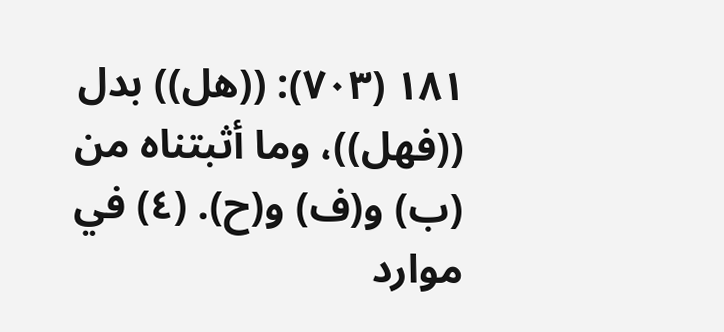١٨١ (٧٠٣): ((هل)) بدل ((فهل))، وما أثبتناه من (ب) و(ف) و(ح). (٤) في موارد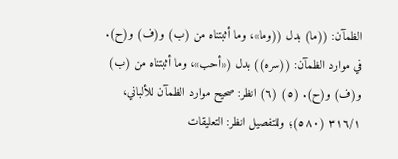الظمآن: ((ما) بدل ((وما»، وما أثبتناه من (ب) و(ف) و(ح). في موارد الظمآن: ((سره)) بدل («أحب»، وما أثبتناه من (ب) و(ف) و(ح). (٥) (٦) انظر: صحيح موارد الظمآن للألباني، ٣١٦/١ (٥٨٠)؛ وللتفصيل انظر: التعليقات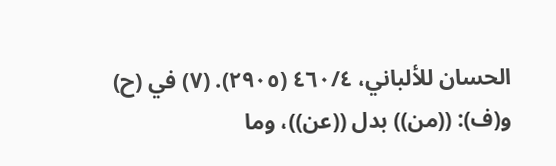الحسان للألباني، ٤٦٠/٤ (٢٩٠٥). (٧) في (ح) و(ف): ((من)) بدل ((عن))، وما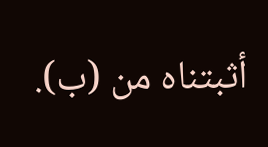أثبتناه من (ب).